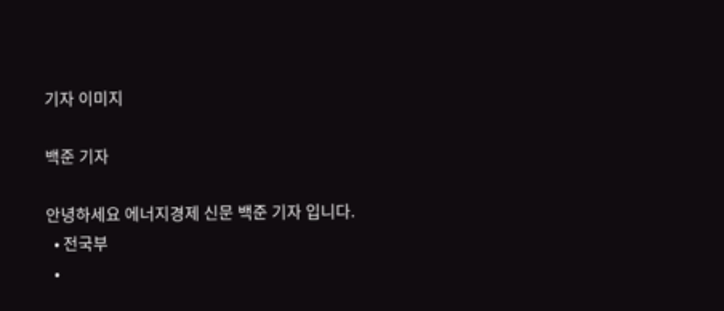기자 이미지

백준 기자

안녕하세요 에너지경제 신문 백준 기자 입니다.
  • 전국부
  •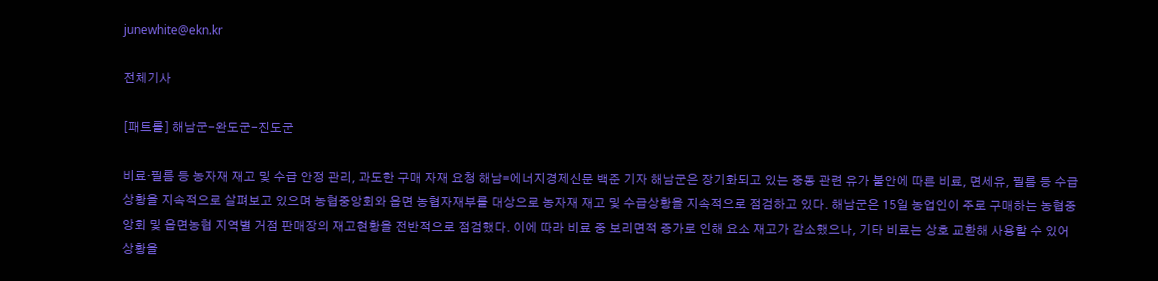junewhite@ekn.kr

전체기사

[패트롤] 해남군-완도군-진도군

비료·필름 등 농자재 재고 및 수급 안정 관리, 과도한 구매 자재 요청 해남=에너지경제신문 백준 기자 해남군은 장기화되고 있는 중동 관련 유가 불안에 따른 비료, 면세유, 필름 등 수급상황을 지속적으로 살펴보고 있으며 농협중앙회와 읍면 농협자재부를 대상으로 농자재 재고 및 수급상황을 지속적으로 점검하고 있다. 해남군은 15일 농업인이 주로 구매하는 농협중앙회 및 읍면농협 지역별 거점 판매장의 재고현황을 전반적으로 점검했다. 이에 따라 비료 중 보리면적 증가로 인해 요소 재고가 감소했으나, 기타 비료는 상호 교환해 사용할 수 있어 상황을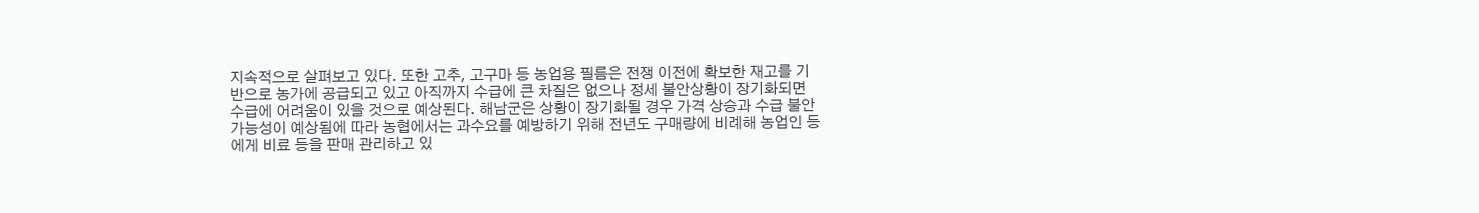지속적으로 살펴보고 있다. 또한 고추, 고구마 등 농업용 필름은 전쟁 이전에 확보한 재고를 기반으로 농가에 공급되고 있고 아직까지 수급에 큰 차질은 없으나 정세 불안상황이 장기화되면 수급에 어려움이 있을 것으로 예상된다. 해남군은 상황이 장기화될 경우 가격 상승과 수급 불안 가능성이 예상됨에 따라 농협에서는 과수요를 예방하기 위해 전년도 구매량에 비례해 농업인 등에게 비료 등을 판매 관리하고 있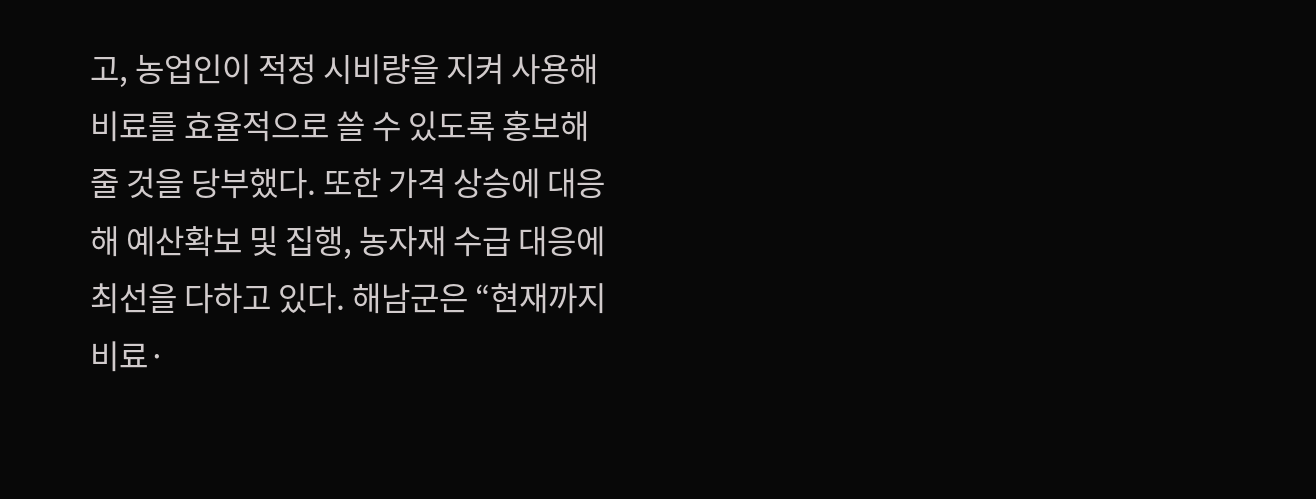고, 농업인이 적정 시비량을 지켜 사용해 비료를 효율적으로 쓸 수 있도록 홍보해 줄 것을 당부했다. 또한 가격 상승에 대응해 예산확보 및 집행, 농자재 수급 대응에 최선을 다하고 있다. 해남군은 “현재까지 비료·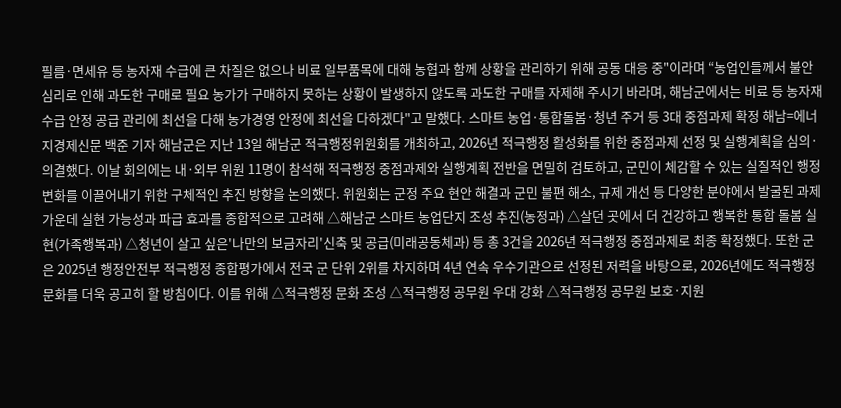필름·면세유 등 농자재 수급에 큰 차질은 없으나 비료 일부품목에 대해 농협과 함께 상황을 관리하기 위해 공동 대응 중"이라며 “농업인들께서 불안심리로 인해 과도한 구매로 필요 농가가 구매하지 못하는 상황이 발생하지 않도록 과도한 구매를 자제해 주시기 바라며, 해남군에서는 비료 등 농자재 수급 안정 공급 관리에 최선을 다해 농가경영 안정에 최선을 다하겠다"고 말했다. 스마트 농업·통합돌봄·청년 주거 등 3대 중점과제 확정 해남=에너지경제신문 백준 기자 해남군은 지난 13일 해남군 적극행정위원회를 개최하고, 2026년 적극행정 활성화를 위한 중점과제 선정 및 실행계획을 심의·의결했다. 이날 회의에는 내·외부 위원 11명이 참석해 적극행정 중점과제와 실행계획 전반을 면밀히 검토하고, 군민이 체감할 수 있는 실질적인 행정 변화를 이끌어내기 위한 구체적인 추진 방향을 논의했다. 위원회는 군정 주요 현안 해결과 군민 불편 해소, 규제 개선 등 다양한 분야에서 발굴된 과제 가운데 실현 가능성과 파급 효과를 종합적으로 고려해 △해남군 스마트 농업단지 조성 추진(농정과) △살던 곳에서 더 건강하고 행복한 통합 돌봄 실현(가족행복과) △청년이 살고 싶은'나만의 보금자리'신축 및 공급(미래공동체과) 등 총 3건을 2026년 적극행정 중점과제로 최종 확정했다. 또한 군은 2025년 행정안전부 적극행정 종합평가에서 전국 군 단위 2위를 차지하며 4년 연속 우수기관으로 선정된 저력을 바탕으로, 2026년에도 적극행정 문화를 더욱 공고히 할 방침이다. 이를 위해 △적극행정 문화 조성 △적극행정 공무원 우대 강화 △적극행정 공무원 보호·지원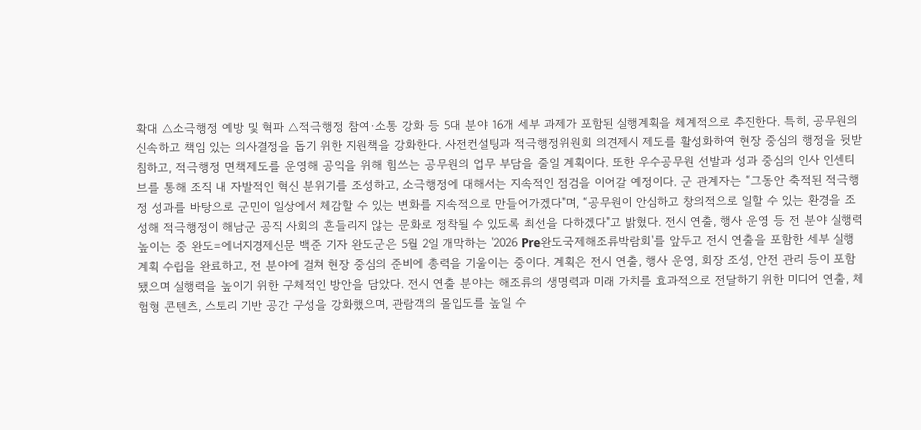확대 △소극행정 예방 및 혁파 △적극행정 참여·소통 강화 등 5대 분야 16개 세부 과제가 포함된 실행계획을 체계적으로 추진한다. 특히, 공무원의 신속하고 책임 있는 의사결정을 돕기 위한 지원책을 강화한다. 사전컨설팅과 적극행정위원회 의견제시 제도를 활성화하여 현장 중심의 행정을 뒷받침하고, 적극행정 면책제도를 운영해 공익을 위해 힘쓰는 공무원의 업무 부담을 줄일 계획이다. 또한 우수공무원 선발과 성과 중심의 인사 인센티브를 통해 조직 내 자발적인 혁신 분위기를 조성하고, 소극행정에 대해서는 지속적인 점검을 이어갈 예정이다. 군 관계자는 “그동안 축적된 적극행정 성과를 바탕으로 군민이 일상에서 체감할 수 있는 변화를 지속적으로 만들어가겠다"며, “공무원이 안심하고 창의적으로 일할 수 있는 환경을 조성해 적극행정이 해남군 공직 사회의 흔들리지 않는 문화로 정착될 수 있도록 최선을 다하겠다"고 밝혔다. 전시 연출, 행사 운영 등 전 분야 실행력 높이는 중 완도=에너지경제신문 백준 기자 완도군은 5월 2일 개막하는 '2026 Pre완도국제해조류박람회'를 앞두고 전시 연출을 포함한 세부 실행 계획 수립을 완료하고, 전 분야에 걸쳐 현장 중심의 준비에 총력을 기울이는 중이다. 계획은 전시 연출, 행사 운영, 회장 조성, 안전 관리 등이 포함됐으며 실행력을 높이기 위한 구체적인 방안을 담았다. 전시 연출 분야는 해조류의 생명력과 미래 가치를 효과적으로 전달하기 위한 미디어 연출, 체험형 콘텐츠, 스토리 기반 공간 구성을 강화했으며, 관람객의 몰입도를 높일 수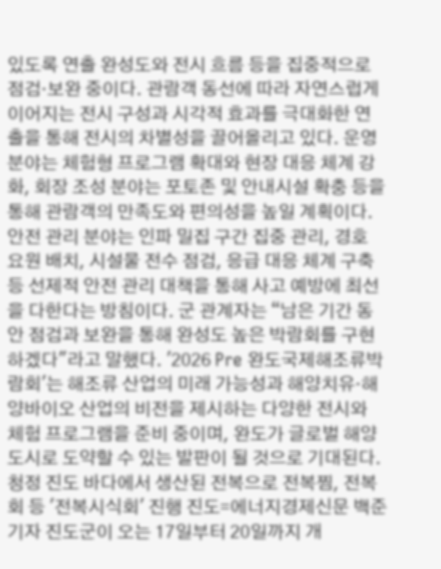있도록 연출 완성도와 전시 흐름 등을 집중적으로 점검·보완 중이다. 관람객 동선에 따라 자연스럽게 이어지는 전시 구성과 시각적 효과를 극대화한 연출을 통해 전시의 차별성을 끌어올리고 있다. 운영 분야는 체험형 프로그램 확대와 현장 대응 체계 강화, 회장 조성 분야는 포토존 및 안내시설 확충 등을 통해 관람객의 만족도와 편의성을 높일 계획이다. 안전 관리 분야는 인파 밀집 구간 집중 관리, 경호 요원 배치, 시설물 전수 점검, 응급 대응 체계 구축 등 선제적 안전 관리 대책을 통해 사고 예방에 최선을 다한다는 방침이다. 군 관계자는 “남은 기간 동안 점검과 보완을 통해 완성도 높은 박람회를 구현하겠다"라고 말했다. '2026 Pre 완도국제해조류박람회'는 해조류 산업의 미래 가능성과 해양치유·해양바이오 산업의 비전을 제시하는 다양한 전시와 체험 프로그램을 준비 중이며, 완도가 글로벌 해양도시로 도약할 수 있는 발판이 될 것으로 기대된다. 청정 진도 바다에서 생산된 전복으로 전복찜, 전복회 등 '전복시식회' 진행 진도=에너지경제신문 백준 기자 진도군이 오는 17일부터 20일까지 개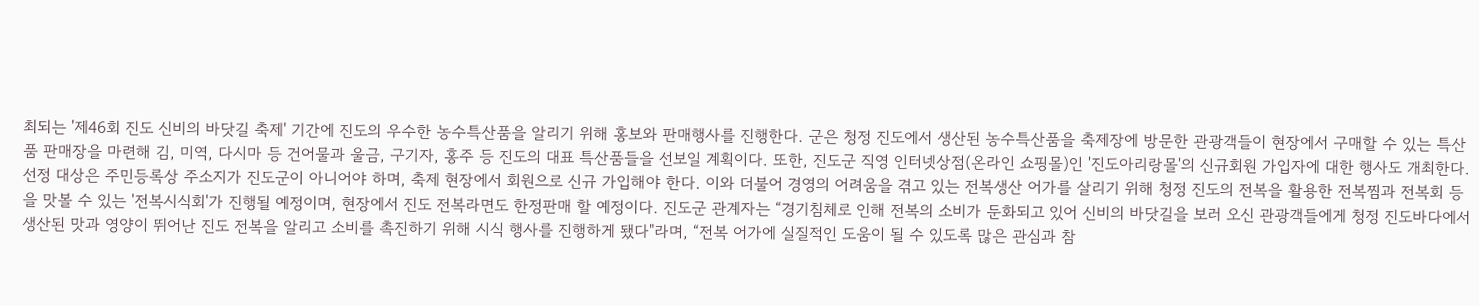최되는 '제46회 진도 신비의 바닷길 축제' 기간에 진도의 우수한 농수특산품을 알리기 위해 홍보와 판매행사를 진행한다. 군은 청정 진도에서 생산된 농수특산품을 축제장에 방문한 관광객들이 현장에서 구매할 수 있는 특산품 판매장을 마련해 김, 미역, 다시마 등 건어물과 울금, 구기자, 홍주 등 진도의 대표 특산품들을 선보일 계획이다. 또한, 진도군 직영 인터넷상점(온라인 쇼핑몰)인 '진도아리랑몰'의 신규회원 가입자에 대한 행사도 개최한다. 선정 대상은 주민등록상 주소지가 진도군이 아니어야 하며, 축제 현장에서 회원으로 신규 가입해야 한다. 이와 더불어 경영의 어려움을 겪고 있는 전복생산 어가를 살리기 위해 청정 진도의 전복을 활용한 전복찜과 전복회 등을 맛볼 수 있는 '전복시식회'가 진행될 예정이며, 현장에서 진도 전복라면도 한정판매 할 예정이다. 진도군 관계자는 “경기침체로 인해 전복의 소비가 둔화되고 있어 신비의 바닷길을 보러 오신 관광객들에게 청정 진도바다에서 생산된 맛과 영양이 뛰어난 진도 전복을 알리고 소비를 촉진하기 위해 시식 행사를 진행하게 됐다"라며, “전복 어가에 실질적인 도움이 될 수 있도록 많은 관심과 참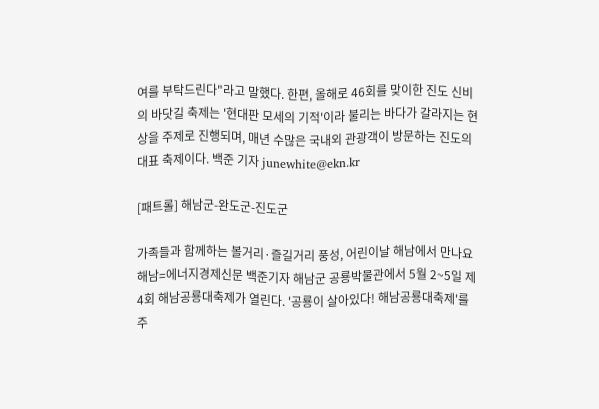여를 부탁드린다"라고 말했다. 한편, 올해로 46회를 맞이한 진도 신비의 바닷길 축제는 '현대판 모세의 기적'이라 불리는 바다가 갈라지는 현상을 주제로 진행되며, 매년 수많은 국내외 관광객이 방문하는 진도의 대표 축제이다. 백준 기자 junewhite@ekn.kr

[패트롤] 해남군-완도군-진도군

가족들과 함께하는 볼거리·즐길거리 풍성, 어린이날 해남에서 만나요 해남=에너지경제신문 백준기자 해남군 공룡박물관에서 5월 2~5일 제4회 해남공룡대축제가 열린다. '공룡이 살아있다! 해남공룡대축제'를 주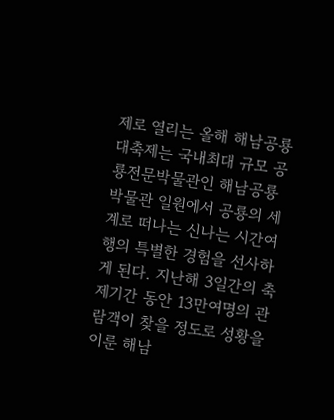제로 열리는 올해 해남공룡대축제는 국내최대 규모 공룡전문박물관인 해남공룡박물관 일원에서 공룡의 세계로 떠나는 신나는 시간여행의 특별한 경험을 선사하게 된다. 지난해 3일간의 축제기간 동안 13만여명의 관람객이 찾을 정도로 성황을 이룬 해남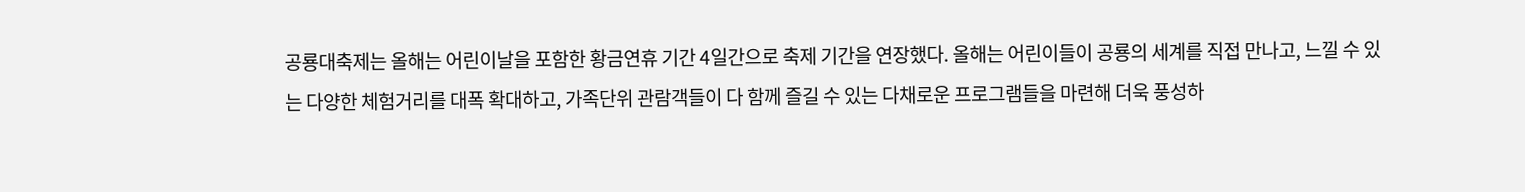공룡대축제는 올해는 어린이날을 포함한 황금연휴 기간 4일간으로 축제 기간을 연장했다. 올해는 어린이들이 공룡의 세계를 직접 만나고, 느낄 수 있는 다양한 체험거리를 대폭 확대하고, 가족단위 관람객들이 다 함께 즐길 수 있는 다채로운 프로그램들을 마련해 더욱 풍성하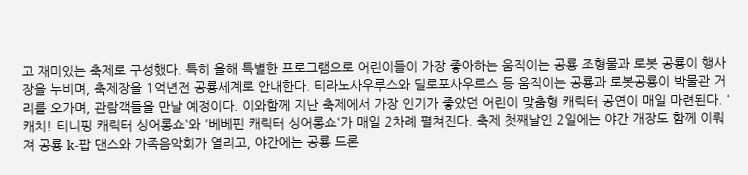고 재미있는 축제로 구성했다. 특히 올해 특별한 프로그램으로 어린이들이 가장 좋아하는 움직이는 공룡 조형물과 로봇 공룡이 행사장을 누비며, 축제장을 1억년전 공룡세계로 안내한다. 티라노사우루스와 딜로포사우르스 등 움직이는 공룡과 로봇공룡이 박물관 거리를 오가며, 관람객들을 만날 예정이다. 이와함께 지난 축제에서 가장 인기가 좋았던 어린이 맞춤형 캐릭터 공연이 매일 마련된다. '캐치! 티니핑 캐릭터 싱어롱쇼'와 '베베핀 캐릭터 싱어롱쇼'가 매일 2차례 펼쳐진다. 축제 첫째날인 2일에는 야간 개장도 함께 이뤄져 공룡 k-팝 댄스와 가족음악회가 열리고, 야간에는 공룡 드론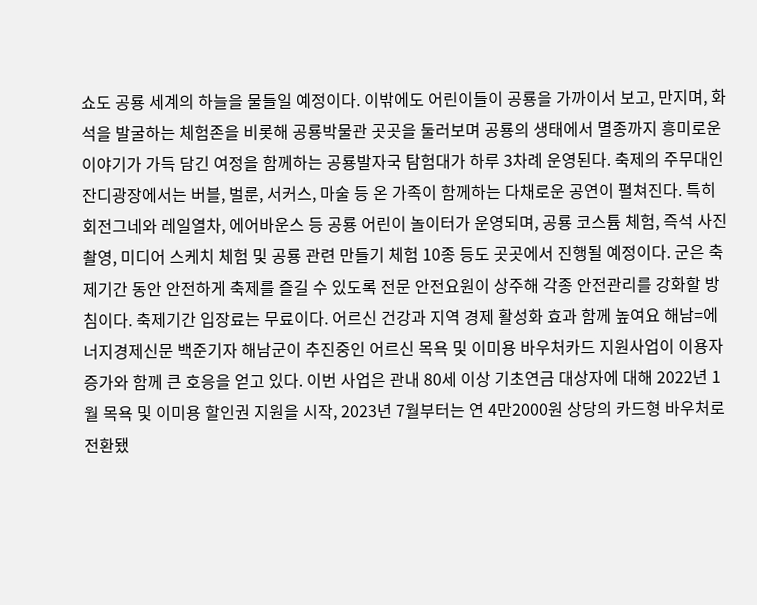쇼도 공룡 세계의 하늘을 물들일 예정이다. 이밖에도 어린이들이 공룡을 가까이서 보고, 만지며, 화석을 발굴하는 체험존을 비롯해 공룡박물관 곳곳을 둘러보며 공룡의 생태에서 멸종까지 흥미로운 이야기가 가득 담긴 여정을 함께하는 공룡발자국 탐험대가 하루 3차례 운영된다. 축제의 주무대인 잔디광장에서는 버블, 벌룬, 서커스, 마술 등 온 가족이 함께하는 다채로운 공연이 펼쳐진다. 특히 회전그네와 레일열차, 에어바운스 등 공룡 어린이 놀이터가 운영되며, 공룡 코스튬 체험, 즉석 사진 촬영, 미디어 스케치 체험 및 공룡 관련 만들기 체험 10종 등도 곳곳에서 진행될 예정이다. 군은 축제기간 동안 안전하게 축제를 즐길 수 있도록 전문 안전요원이 상주해 각종 안전관리를 강화할 방침이다. 축제기간 입장료는 무료이다. 어르신 건강과 지역 경제 활성화 효과 함께 높여요 해남=에너지경제신문 백준기자 해남군이 추진중인 어르신 목욕 및 이미용 바우처카드 지원사업이 이용자 증가와 함께 큰 호응을 얻고 있다. 이번 사업은 관내 80세 이상 기초연금 대상자에 대해 2022년 1월 목욕 및 이미용 할인권 지원을 시작, 2023년 7월부터는 연 4만2000원 상당의 카드형 바우처로 전환됐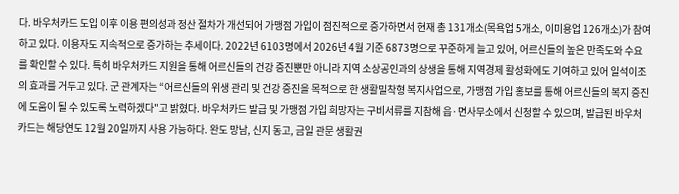다. 바우처카드 도입 이후 이용 편의성과 정산 절차가 개선되어 가맹점 가입이 점진적으로 증가하면서 현재 총 131개소(목욕업 5개소, 이미용업 126개소)가 참여하고 있다. 이용자도 지속적으로 증가하는 추세이다. 2022년 6103명에서 2026년 4월 기준 6873명으로 꾸준하게 늘고 있어, 어르신들의 높은 만족도와 수요를 확인할 수 있다. 특히 바우처카드 지원을 통해 어르신들의 건강 증진뿐만 아니라 지역 소상공인과의 상생을 통해 지역경제 활성화에도 기여하고 있어 일석이조의 효과를 거두고 있다. 군 관계자는 “어르신들의 위생 관리 및 건강 증진을 목적으로 한 생활밀착형 복지사업으로, 가맹점 가입 홍보를 통해 어르신들의 복지 증진에 도움이 될 수 있도록 노력하겠다"고 밝혔다. 바우처카드 발급 및 가맹점 가입 희망자는 구비서류를 지참해 읍·면사무소에서 신청할 수 있으며, 발급된 바우처카드는 해당연도 12월 20일까지 사용 가능하다. 완도 망남, 신지 동고, 금일 관문 생활권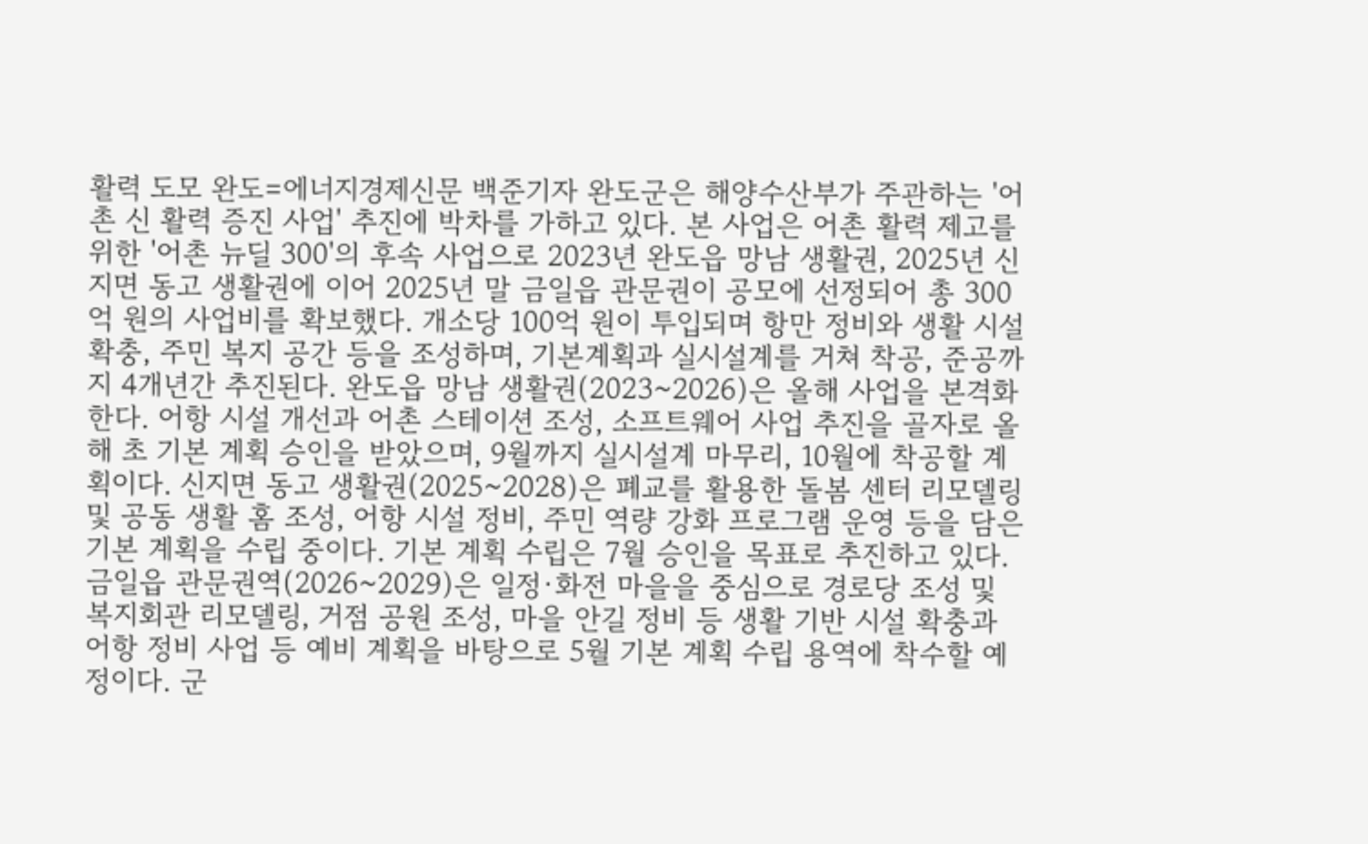활력 도모 완도=에너지경제신문 백준기자 완도군은 해양수산부가 주관하는 '어촌 신 활력 증진 사업' 추진에 박차를 가하고 있다. 본 사업은 어촌 활력 제고를 위한 '어촌 뉴딜 300'의 후속 사업으로 2023년 완도읍 망남 생활권, 2025년 신지면 동고 생활권에 이어 2025년 말 금일읍 관문권이 공모에 선정되어 총 300억 원의 사업비를 확보했다. 개소당 100억 원이 투입되며 항만 정비와 생활 시설 확충, 주민 복지 공간 등을 조성하며, 기본계획과 실시설계를 거쳐 착공, 준공까지 4개년간 추진된다. 완도읍 망남 생활권(2023~2026)은 올해 사업을 본격화한다. 어항 시설 개선과 어촌 스테이션 조성, 소프트웨어 사업 추진을 골자로 올해 초 기본 계획 승인을 받았으며, 9월까지 실시설계 마무리, 10월에 착공할 계획이다. 신지면 동고 생활권(2025~2028)은 폐교를 활용한 돌봄 센터 리모델링 및 공동 생활 홈 조성, 어항 시설 정비, 주민 역량 강화 프로그램 운영 등을 담은 기본 계획을 수립 중이다. 기본 계획 수립은 7월 승인을 목표로 추진하고 있다. 금일읍 관문권역(2026~2029)은 일정·화전 마을을 중심으로 경로당 조성 및 복지회관 리모델링, 거점 공원 조성, 마을 안길 정비 등 생활 기반 시설 확충과 어항 정비 사업 등 예비 계획을 바탕으로 5월 기본 계획 수립 용역에 착수할 예정이다. 군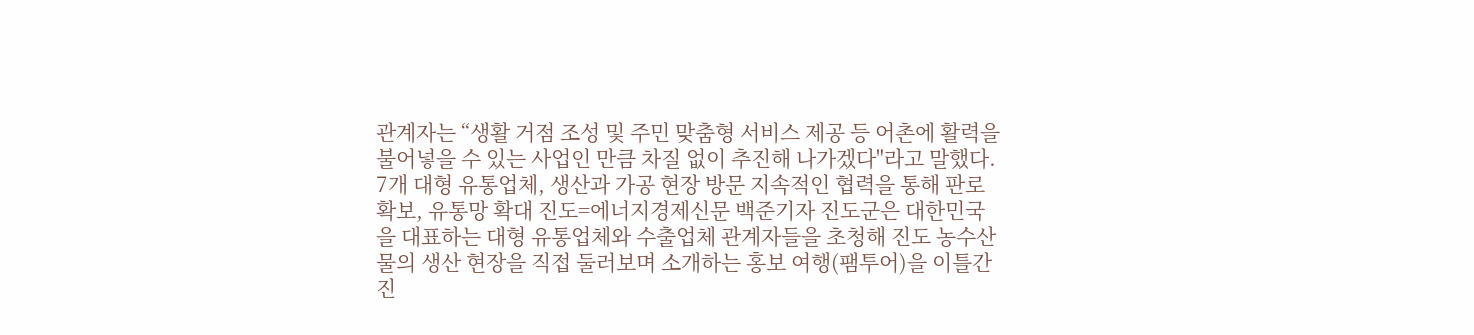관계자는 “생활 거점 조성 및 주민 맞춤형 서비스 제공 등 어촌에 활력을 불어넣을 수 있는 사업인 만큼 차질 없이 추진해 나가겠다"라고 말했다. 7개 대형 유통업체, 생산과 가공 현장 방문 지속적인 협력을 통해 판로 확보, 유통망 확대 진도=에너지경제신문 백준기자 진도군은 대한민국을 대표하는 대형 유통업체와 수출업체 관계자들을 초청해 진도 농수산물의 생산 현장을 직접 둘러보며 소개하는 홍보 여행(팸투어)을 이틀간 진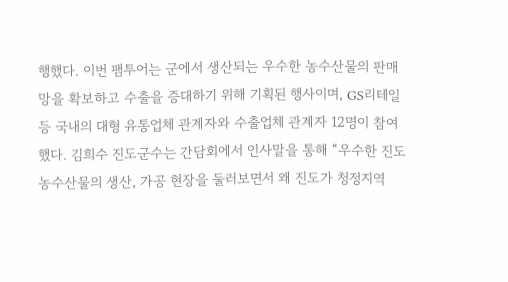행했다. 이번 팸투어는 군에서 생산되는 우수한 농수산물의 판매망을 확보하고 수출을 증대하기 위해 기획된 행사이며, GS리테일 등 국내의 대형 유통업체 관계자와 수출업체 관계자 12명이 참여했다. 김희수 진도군수는 간담회에서 인사말을 통해 “우수한 진도 농수산물의 생산, 가공 현장을 둘러보면서 왜 진도가 청정지역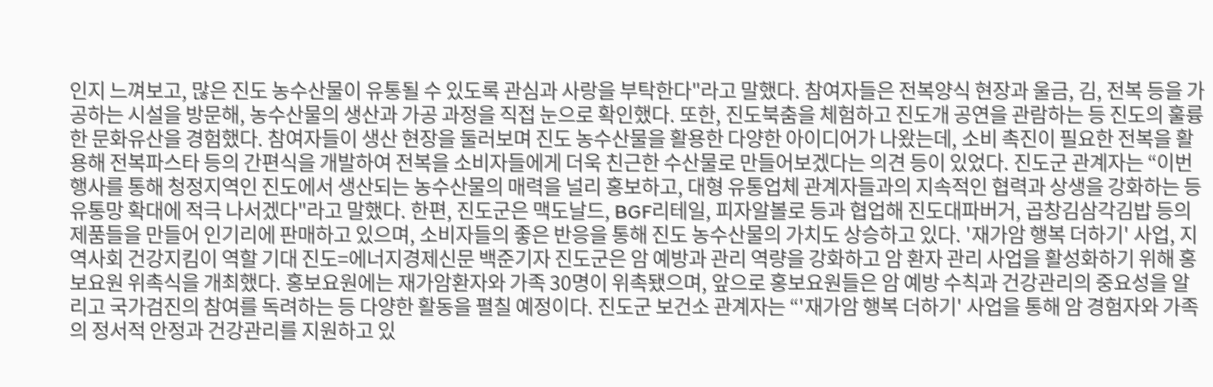인지 느껴보고, 많은 진도 농수산물이 유통될 수 있도록 관심과 사랑을 부탁한다"라고 말했다. 참여자들은 전복양식 현장과 울금, 김, 전복 등을 가공하는 시설을 방문해, 농수산물의 생산과 가공 과정을 직접 눈으로 확인했다. 또한, 진도북춤을 체험하고 진도개 공연을 관람하는 등 진도의 훌륭한 문화유산을 경험했다. 참여자들이 생산 현장을 둘러보며 진도 농수산물을 활용한 다양한 아이디어가 나왔는데, 소비 촉진이 필요한 전복을 활용해 전복파스타 등의 간편식을 개발하여 전복을 소비자들에게 더욱 친근한 수산물로 만들어보겠다는 의견 등이 있었다. 진도군 관계자는 “이번 행사를 통해 청정지역인 진도에서 생산되는 농수산물의 매력을 널리 홍보하고, 대형 유통업체 관계자들과의 지속적인 협력과 상생을 강화하는 등 유통망 확대에 적극 나서겠다"라고 말했다. 한편, 진도군은 맥도날드, BGF리테일, 피자알볼로 등과 협업해 진도대파버거, 곱창김삼각김밥 등의 제품들을 만들어 인기리에 판매하고 있으며, 소비자들의 좋은 반응을 통해 진도 농수산물의 가치도 상승하고 있다. '재가암 행복 더하기' 사업, 지역사회 건강지킴이 역할 기대 진도=에너지경제신문 백준기자 진도군은 암 예방과 관리 역량을 강화하고 암 환자 관리 사업을 활성화하기 위해 홍보요원 위촉식을 개최했다. 홍보요원에는 재가암환자와 가족 30명이 위촉됐으며, 앞으로 홍보요원들은 암 예방 수칙과 건강관리의 중요성을 알리고 국가검진의 참여를 독려하는 등 다양한 활동을 펼칠 예정이다. 진도군 보건소 관계자는 “'재가암 행복 더하기' 사업을 통해 암 경험자와 가족의 정서적 안정과 건강관리를 지원하고 있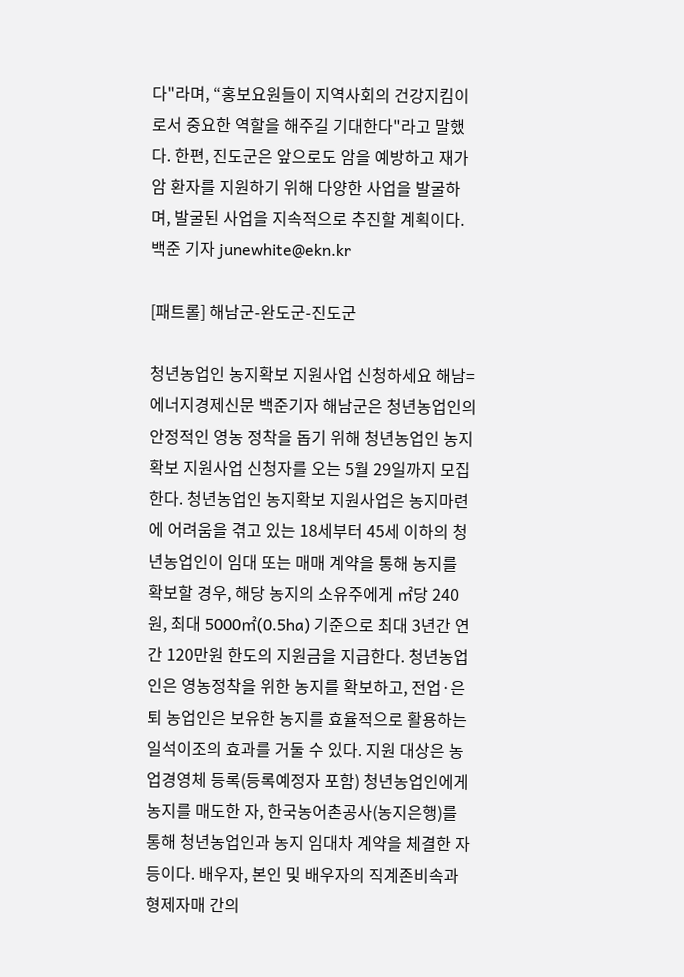다"라며, “홍보요원들이 지역사회의 건강지킴이로서 중요한 역할을 해주길 기대한다"라고 말했다. 한편, 진도군은 앞으로도 암을 예방하고 재가암 환자를 지원하기 위해 다양한 사업을 발굴하며, 발굴된 사업을 지속적으로 추진할 계획이다. 백준 기자 junewhite@ekn.kr

[패트롤] 해남군-완도군-진도군

청년농업인 농지확보 지원사업 신청하세요 해남=에너지경제신문 백준기자 해남군은 청년농업인의 안정적인 영농 정착을 돕기 위해 청년농업인 농지확보 지원사업 신청자를 오는 5월 29일까지 모집한다. 청년농업인 농지확보 지원사업은 농지마련에 어려움을 겪고 있는 18세부터 45세 이하의 청년농업인이 임대 또는 매매 계약을 통해 농지를 확보할 경우, 해당 농지의 소유주에게 ㎡당 240원, 최대 5000㎡(0.5ha) 기준으로 최대 3년간 연간 120만원 한도의 지원금을 지급한다. 청년농업인은 영농정착을 위한 농지를 확보하고, 전업·은퇴 농업인은 보유한 농지를 효율적으로 활용하는 일석이조의 효과를 거둘 수 있다. 지원 대상은 농업경영체 등록(등록예정자 포함) 청년농업인에게 농지를 매도한 자, 한국농어촌공사(농지은행)를 통해 청년농업인과 농지 임대차 계약을 체결한 자 등이다. 배우자, 본인 및 배우자의 직계존비속과 형제자매 간의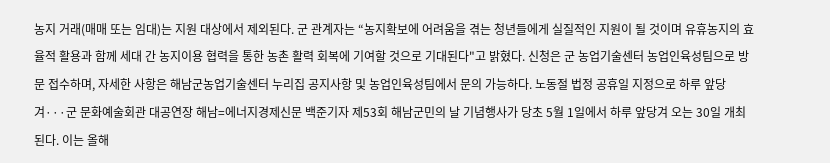농지 거래(매매 또는 임대)는 지원 대상에서 제외된다. 군 관계자는 “농지확보에 어려움을 겪는 청년들에게 실질적인 지원이 될 것이며 유휴농지의 효율적 활용과 함께 세대 간 농지이용 협력을 통한 농촌 활력 회복에 기여할 것으로 기대된다"고 밝혔다. 신청은 군 농업기술센터 농업인육성팀으로 방문 접수하며, 자세한 사항은 해남군농업기술센터 누리집 공지사항 및 농업인육성팀에서 문의 가능하다. 노동절 법정 공휴일 지정으로 하루 앞당겨···군 문화예술회관 대공연장 해남=에너지경제신문 백준기자 제53회 해남군민의 날 기념행사가 당초 5월 1일에서 하루 앞당겨 오는 30일 개최된다. 이는 올해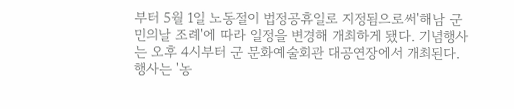부터 5월 1일 노동절이 법정공휴일로 지정됨으로써'해남 군민의날 조례'에 따라 일정을 변경해 개최하게 됐다. 기념행사는 오후 4시부터 군 문화예술회관 대공연장에서 개최된다. 행사는 '농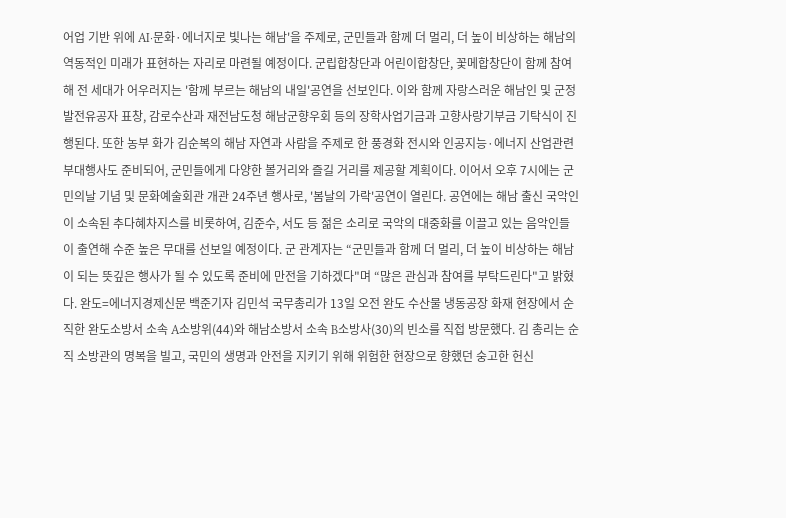어업 기반 위에 AI·문화·에너지로 빛나는 해남'을 주제로, 군민들과 함께 더 멀리, 더 높이 비상하는 해남의 역동적인 미래가 표현하는 자리로 마련될 예정이다. 군립합창단과 어린이합창단, 꽃메합창단이 함께 참여해 전 세대가 어우러지는 '함께 부르는 해남의 내일'공연을 선보인다. 이와 함께 자랑스러운 해남인 및 군정발전유공자 표창, 감로수산과 재전남도청 해남군향우회 등의 장학사업기금과 고향사랑기부금 기탁식이 진행된다. 또한 농부 화가 김순복의 해남 자연과 사람을 주제로 한 풍경화 전시와 인공지능·에너지 산업관련 부대행사도 준비되어, 군민들에게 다양한 볼거리와 즐길 거리를 제공할 계획이다. 이어서 오후 7시에는 군민의날 기념 및 문화예술회관 개관 24주년 행사로, '봄날의 가락'공연이 열린다. 공연에는 해남 출신 국악인이 소속된 추다혜차지스를 비롯하여, 김준수, 서도 등 젊은 소리로 국악의 대중화를 이끌고 있는 음악인들이 출연해 수준 높은 무대를 선보일 예정이다. 군 관계자는 “군민들과 함께 더 멀리, 더 높이 비상하는 해남이 되는 뜻깊은 행사가 될 수 있도록 준비에 만전을 기하겠다"며 “많은 관심과 참여를 부탁드린다"고 밝혔다. 완도=에너지경제신문 백준기자 김민석 국무총리가 13일 오전 완도 수산물 냉동공장 화재 현장에서 순직한 완도소방서 소속 A소방위(44)와 해남소방서 소속 B소방사(30)의 빈소를 직접 방문했다. 김 총리는 순직 소방관의 명복을 빌고, 국민의 생명과 안전을 지키기 위해 위험한 현장으로 향했던 숭고한 헌신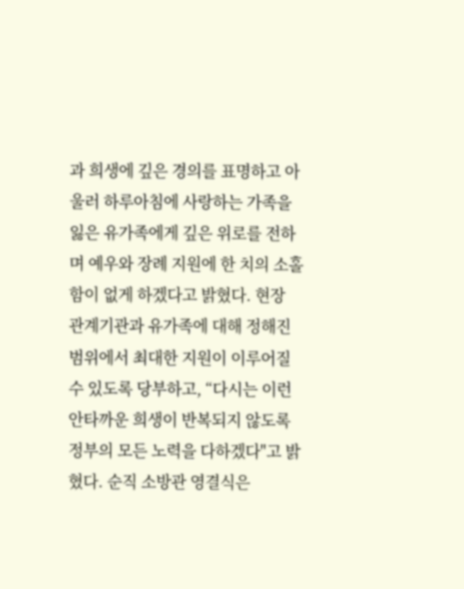과 희생에 깊은 경의를 표명하고 아울러 하루아침에 사랑하는 가족을 잃은 유가족에게 깊은 위로를 전하며 예우와 장례 지원에 한 치의 소홀함이 없게 하겠다고 밝혔다. 현장 관계기관과 유가족에 대해 정해진 범위에서 최대한 지원이 이루어질 수 있도록 당부하고, “다시는 이런 안타까운 희생이 반복되지 않도록 정부의 모든 노력을 다하겠다"고 밝혔다. 순직 소방관 영결식은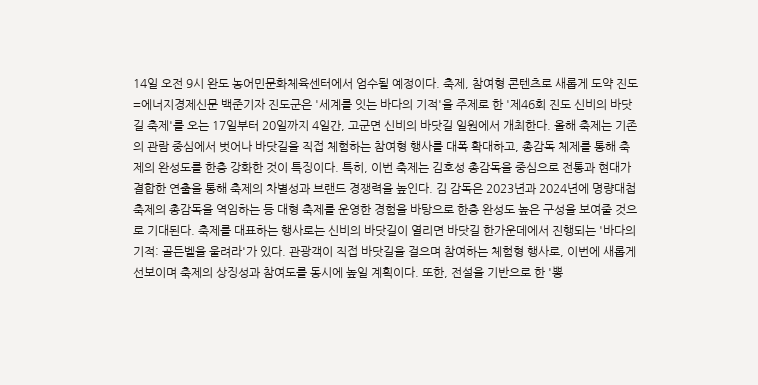14일 오전 9시 완도 농어민문화체육센터에서 엄수될 예정이다. 축제, 참여형 콘텐츠로 새롭게 도약 진도=에너지경제신문 백준기자 진도군은 '세계를 잇는 바다의 기적'을 주제로 한 '제46회 진도 신비의 바닷길 축제'를 오는 17일부터 20일까지 4일간, 고군면 신비의 바닷길 일원에서 개최한다. 올해 축제는 기존의 관람 중심에서 벗어나 바닷길을 직접 체험하는 참여형 행사를 대폭 확대하고, 총감독 체제를 통해 축제의 완성도를 한층 강화한 것이 특징이다. 특히, 이번 축제는 김호성 총감독을 중심으로 전통과 현대가 결합한 연출을 통해 축제의 차별성과 브랜드 경쟁력을 높인다. 김 감독은 2023년과 2024년에 명량대첩축제의 총감독을 역임하는 등 대형 축제를 운영한 경험을 바탕으로 한층 완성도 높은 구성을 보여줄 것으로 기대된다. 축제를 대표하는 행사로는 신비의 바닷길이 열리면 바닷길 한가운데에서 진행되는 '바다의 기적: 골든벨을 울려라'가 있다. 관광객이 직접 바닷길을 걸으며 참여하는 체험형 행사로, 이번에 새롭게 선보이며 축제의 상징성과 참여도를 동시에 높일 계획이다. 또한, 전설을 기반으로 한 '뽕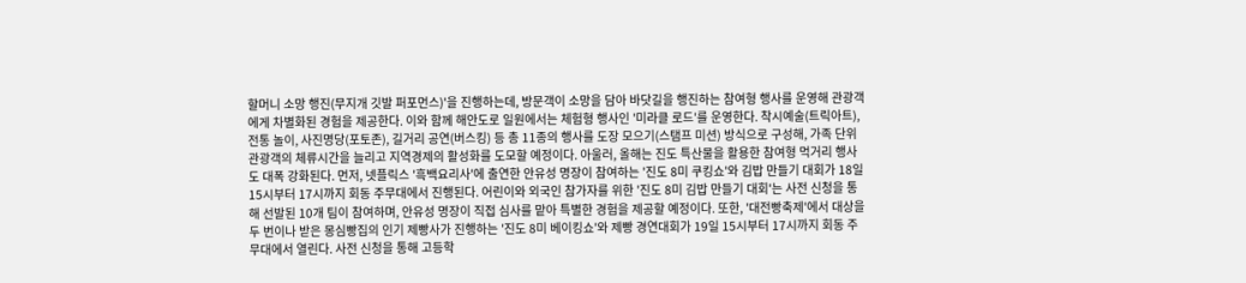할머니 소망 행진(무지개 깃발 퍼포먼스)'을 진행하는데, 방문객이 소망을 담아 바닷길을 행진하는 참여형 행사를 운영해 관광객에게 차별화된 경험을 제공한다. 이와 함께 해안도로 일원에서는 체험형 행사인 '미라클 로드'를 운영한다. 착시예술(트릭아트), 전통 놀이, 사진명당(포토존), 길거리 공연(버스킹) 등 총 11종의 행사를 도장 모으기(스탬프 미션) 방식으로 구성해, 가족 단위 관광객의 체류시간을 늘리고 지역경제의 활성화를 도모할 예정이다. 아울러, 올해는 진도 특산물을 활용한 참여형 먹거리 행사도 대폭 강화된다. 먼저, 넷플릭스 '흑백요리사'에 출연한 안유성 명장이 참여하는 '진도 8미 쿠킹쇼'와 김밥 만들기 대회가 18일 15시부터 17시까지 회동 주무대에서 진행된다. 어린이와 외국인 참가자를 위한 '진도 8미 김밥 만들기 대회'는 사전 신청을 통해 선발된 10개 팀이 참여하며, 안유성 명장이 직접 심사를 맡아 특별한 경험을 제공할 예정이다. 또한, '대전빵축제'에서 대상을 두 번이나 받은 몽심빵집의 인기 제빵사가 진행하는 '진도 8미 베이킹쇼'와 제빵 경연대회가 19일 15시부터 17시까지 회동 주무대에서 열린다. 사전 신청을 통해 고등학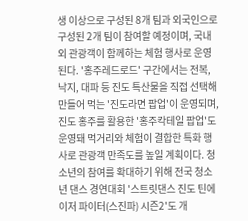생 이상으로 구성된 8개 팀과 외국인으로 구성된 2개 팀이 참여할 예정이며, 국내외 관광객이 함께하는 체험 행사로 운영된다. '홍주레드로드' 구간에서는 전복, 낙지, 대파 등 진도 특산물을 직접 선택해 만들어 먹는 '진도라면 팝업'이 운영되며, 진도 홍주를 활용한 '홍주칵테일 팝업'도 운영돼 먹거리와 체험이 결합한 특화 행사로 관광객 만족도를 높일 계획이다. 청소년의 참여를 확대하기 위해 전국 청소년 댄스 경연대회 '스트릿댄스 진도 틴에이저 파이터(스진파) 시즌2'도 개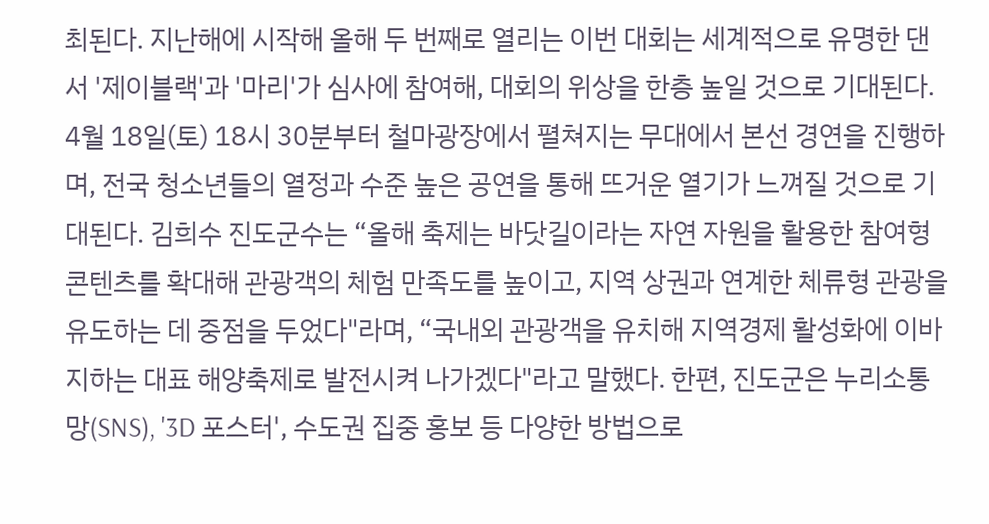최된다. 지난해에 시작해 올해 두 번째로 열리는 이번 대회는 세계적으로 유명한 댄서 '제이블랙'과 '마리'가 심사에 참여해, 대회의 위상을 한층 높일 것으로 기대된다. 4월 18일(토) 18시 30분부터 철마광장에서 펼쳐지는 무대에서 본선 경연을 진행하며, 전국 청소년들의 열정과 수준 높은 공연을 통해 뜨거운 열기가 느껴질 것으로 기대된다. 김희수 진도군수는 “올해 축제는 바닷길이라는 자연 자원을 활용한 참여형 콘텐츠를 확대해 관광객의 체험 만족도를 높이고, 지역 상권과 연계한 체류형 관광을 유도하는 데 중점을 두었다"라며, “국내외 관광객을 유치해 지역경제 활성화에 이바지하는 대표 해양축제로 발전시켜 나가겠다"라고 말했다. 한편, 진도군은 누리소통망(SNS), '3D 포스터', 수도권 집중 홍보 등 다양한 방법으로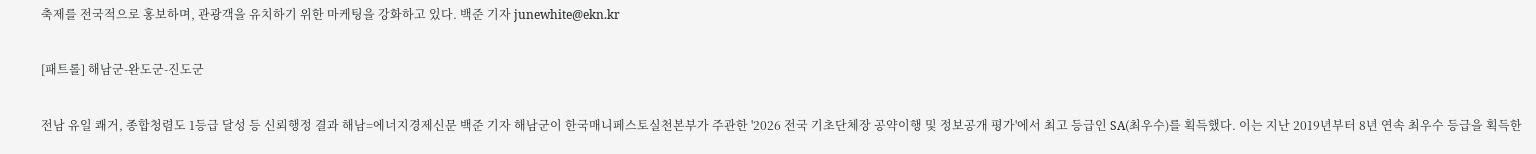축제를 전국적으로 홍보하며, 관광객을 유치하기 위한 마케팅을 강화하고 있다. 백준 기자 junewhite@ekn.kr

[패트롤] 해남군-완도군-진도군

전남 유일 쾌거, 종합청렴도 1등급 달성 등 신뢰행정 결과 해남=에너지경제신문 백준 기자 해남군이 한국매니페스토실천본부가 주관한 '2026 전국 기초단체장 공약이행 및 정보공개 평가'에서 최고 등급인 SA(최우수)를 획득했다. 이는 지난 2019년부터 8년 연속 최우수 등급을 획득한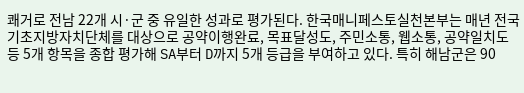쾌거로 전남 22개 시·군 중 유일한 성과로 평가된다. 한국매니페스토실천본부는 매년 전국 기초지방자치단체를 대상으로 공약이행완료, 목표달성도, 주민소통, 웹소통, 공약일치도 등 5개 항목을 종합 평가해 SA부터 D까지 5개 등급을 부여하고 있다. 특히 해남군은 90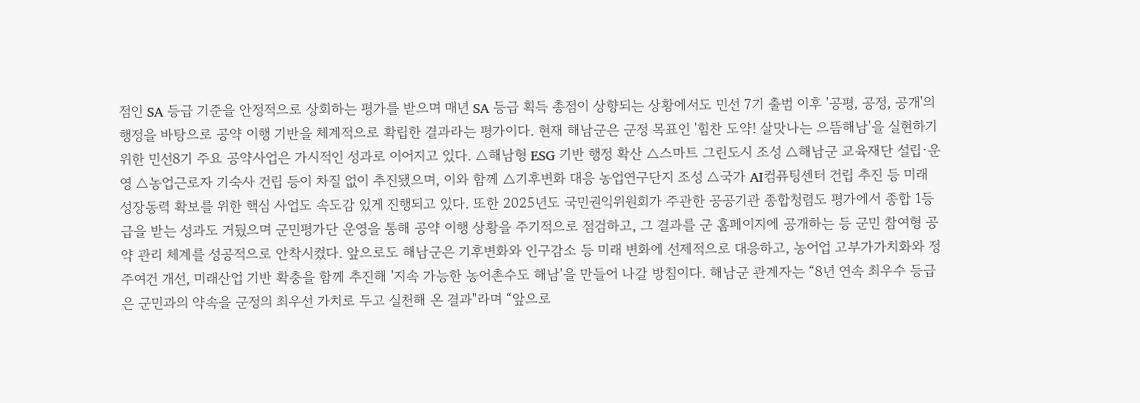점인 SA 등급 기준을 안정적으로 상회하는 평가를 받으며 매년 SA 등급 획득 총점이 상향되는 상황에서도 민선 7기 출범 이후 '공평, 공정, 공개'의 행정을 바탕으로 공약 이행 기반을 체계적으로 확립한 결과라는 평가이다. 현재 해남군은 군정 목표인 '힘찬 도약! 살맛나는 으뜸해남'을 실현하기 위한 민선8기 주요 공약사업은 가시적인 성과로 이어지고 있다. △해남형 ESG 기반 행정 확산 △스마트 그린도시 조성 △해남군 교육재단 설립·운영 △농업근로자 기숙사 건립 등이 차질 없이 추진됐으며, 이와 함께 △기후변화 대응 농업연구단지 조성 △국가 AI컴퓨팅센터 건립 추진 등 미래 성장동력 확보를 위한 핵심 사업도 속도감 있게 진행되고 있다. 또한 2025년도 국민권익위원회가 주관한 공공기관 종합청렴도 평가에서 종합 1등급을 받는 성과도 거뒀으며 군민평가단 운영을 통해 공약 이행 상황을 주기적으로 점검하고, 그 결과를 군 홈페이지에 공개하는 등 군민 참여형 공약 관리 체계를 성공적으로 안착시켰다. 앞으로도 해남군은 기후변화와 인구감소 등 미래 변화에 선제적으로 대응하고, 농어업 고부가가치화와 정주여건 개선, 미래산업 기반 확충을 함께 추진해 '지속 가능한 농어촌수도 해남'을 만들어 나갈 방침이다. 해남군 관계자는 “8년 연속 최우수 등급은 군민과의 약속을 군정의 최우선 가치로 두고 실천해 온 결과"라며 “앞으로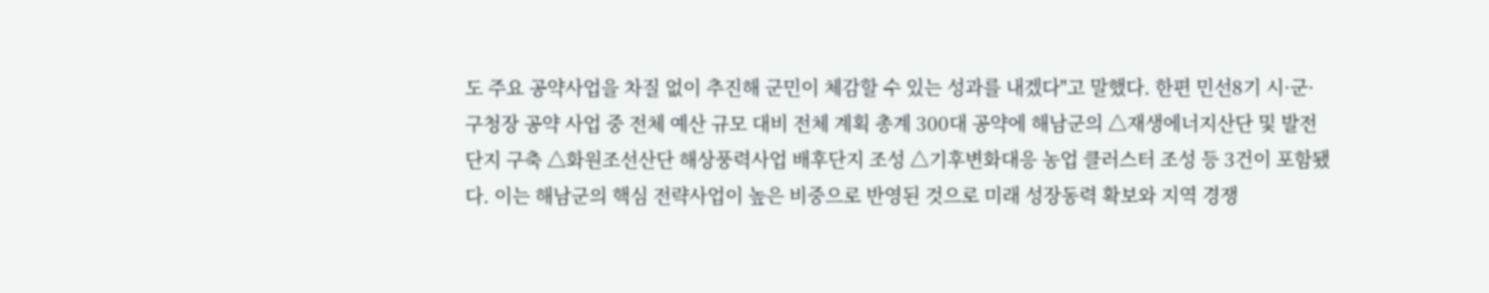도 주요 공약사업을 차질 없이 추진해 군민이 체감할 수 있는 성과를 내겠다"고 말했다. 한편 민선8기 시·군·구청장 공약 사업 중 전체 예산 규모 대비 전체 계획 총계 300대 공약에 해남군의 △재생에너지산단 및 발전단지 구축 △화원조선산단 해상풍력사업 배후단지 조성 △기후변화대응 농업 클러스터 조성 등 3건이 포함됐다. 이는 해남군의 핵심 전략사업이 높은 비중으로 반영된 것으로 미래 성장동력 확보와 지역 경쟁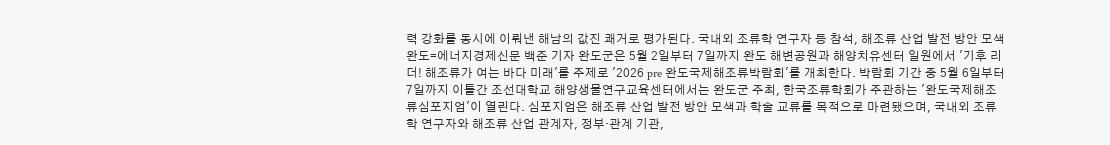력 강화를 동시에 이뤄낸 해남의 값진 쾌거로 평가된다. 국내외 조류학 연구자 등 참석, 해조류 산업 발전 방안 모색 완도=에너지경제신문 백준 기자 완도군은 5월 2일부터 7일까지 완도 해변공원과 해양치유센터 일원에서 '기후 리더! 해조류가 여는 바다 미래'를 주제로 '2026 pre 완도국제해조류박람회'를 개최한다. 박람회 기간 중 5월 6일부터 7일까지 이틀간 조선대학교 해양생물연구교육센터에서는 완도군 주최, 한국조류학회가 주관하는 '완도국제해조류심포지엄'이 열린다. 심포지엄은 해조류 산업 발전 방안 모색과 학술 교류를 목적으로 마련됐으며, 국내외 조류학 연구자와 해조류 산업 관계자, 정부·관계 기관,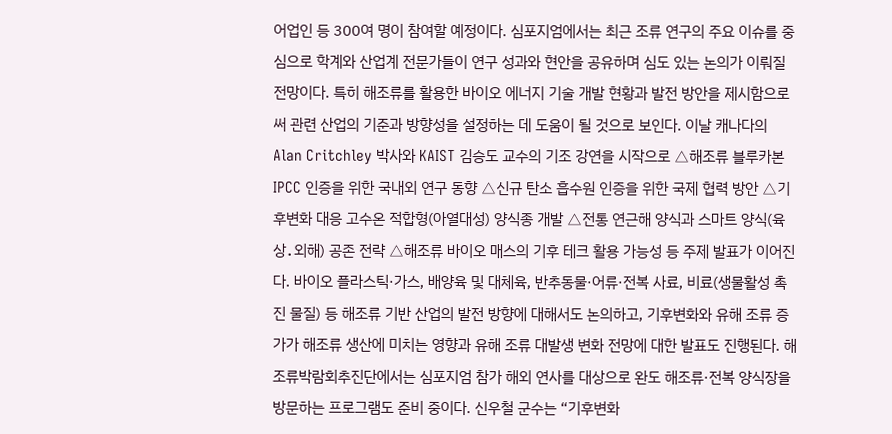어업인 등 300여 명이 참여할 예정이다. 심포지엄에서는 최근 조류 연구의 주요 이슈를 중심으로 학계와 산업계 전문가들이 연구 성과와 현안을 공유하며 심도 있는 논의가 이뤄질 전망이다. 특히 해조류를 활용한 바이오 에너지 기술 개발 현황과 발전 방안을 제시함으로써 관련 산업의 기준과 방향성을 설정하는 데 도움이 될 것으로 보인다. 이날 캐나다의 Alan Critchley 박사와 KAIST 김승도 교수의 기조 강연을 시작으로 △해조류 블루카본 IPCC 인증을 위한 국내외 연구 동향 △신규 탄소 흡수원 인증을 위한 국제 협력 방안 △기후변화 대응 고수온 적합형(아열대성) 양식종 개발 △전통 연근해 양식과 스마트 양식(육상․외해) 공존 전략 △해조류 바이오 매스의 기후 테크 활용 가능성 등 주제 발표가 이어진다. 바이오 플라스틱·가스, 배양육 및 대체육, 반추동물·어류·전복 사료, 비료(생물활성 촉진 물질) 등 해조류 기반 산업의 발전 방향에 대해서도 논의하고, 기후변화와 유해 조류 증가가 해조류 생산에 미치는 영향과 유해 조류 대발생 변화 전망에 대한 발표도 진행된다. 해조류박람회추진단에서는 심포지엄 참가 해외 연사를 대상으로 완도 해조류·전복 양식장을 방문하는 프로그램도 준비 중이다. 신우철 군수는 “기후변화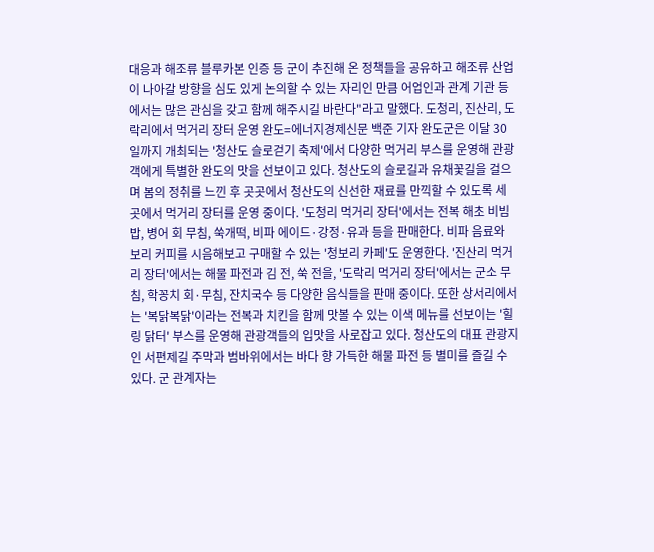대응과 해조류 블루카본 인증 등 군이 추진해 온 정책들을 공유하고 해조류 산업이 나아갈 방향을 심도 있게 논의할 수 있는 자리인 만큼 어업인과 관계 기관 등에서는 많은 관심을 갖고 함께 해주시길 바란다"라고 말했다. 도청리, 진산리, 도락리에서 먹거리 장터 운영 완도=에너지경제신문 백준 기자 완도군은 이달 30일까지 개최되는 '청산도 슬로걷기 축제'에서 다양한 먹거리 부스를 운영해 관광객에게 특별한 완도의 맛을 선보이고 있다. 청산도의 슬로길과 유채꽃길을 걸으며 봄의 정취를 느낀 후 곳곳에서 청산도의 신선한 재료를 만끽할 수 있도록 세 곳에서 먹거리 장터를 운영 중이다. '도청리 먹거리 장터'에서는 전복 해초 비빔밥, 병어 회 무침, 쑥개떡, 비파 에이드·강정·유과 등을 판매한다. 비파 음료와 보리 커피를 시음해보고 구매할 수 있는 '청보리 카페'도 운영한다. '진산리 먹거리 장터'에서는 해물 파전과 김 전, 쑥 전을, '도락리 먹거리 장터'에서는 군소 무침, 학꽁치 회·무침, 잔치국수 등 다양한 음식들을 판매 중이다. 또한 상서리에서는 '복닭복닭'이라는 전복과 치킨을 함께 맛볼 수 있는 이색 메뉴를 선보이는 '힐링 닭터' 부스를 운영해 관광객들의 입맛을 사로잡고 있다. 청산도의 대표 관광지인 서편제길 주막과 범바위에서는 바다 향 가득한 해물 파전 등 별미를 즐길 수 있다. 군 관계자는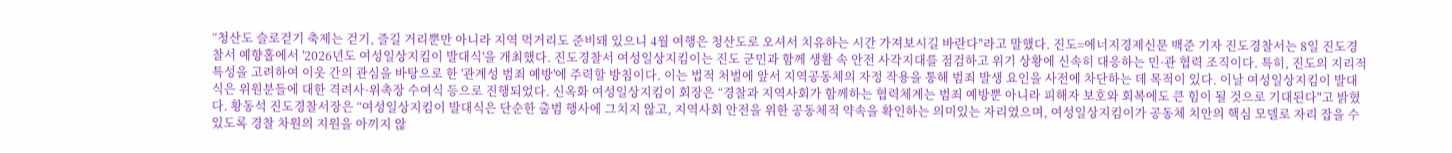“청산도 슬로걷기 축제는 걷기, 즐길 거리뿐만 아니라 지역 먹거리도 준비돼 있으니 4월 여행은 청산도로 오셔서 치유하는 시간 가져보시길 바란다"라고 말했다. 진도=에너지경제신문 백준 기자 진도경찰서는 8일 진도경찰서 예향홀에서 '2026년도 여성일상지킴이 발대식'을 개최했다. 진도경찰서 여성일상지킴이는 진도 군민과 함께 생활 속 안전 사각지대를 점검하고 위기 상황에 신속히 대응하는 민·관 협력 조직이다. 특히, 진도의 지리적 특성을 고려하여 이웃 간의 관심을 바탕으로 한 '관계성 범죄 예방'에 주력할 방침이다. 이는 법적 처벌에 앞서 지역공동체의 자정 작용을 통해 범죄 발생 요인을 사전에 차단하는 데 목적이 있다. 이날 여성일상지킴이 발대식은 위원분들에 대한 격려사·위촉장 수여식 등으로 진행되었다. 신옥화 여성일상지킴이 회장은 “경찰과 지역사회가 함께하는 협력체계는 범죄 예방뿐 아니라 피해자 보호와 회복에도 큰 힘이 될 것으로 기대된다"고 밝혔다. 황동석 진도경찰서장은 “여성일상지킴이 발대식은 단순한 출범 행사에 그치지 않고, 지역사회 안전을 위한 공동체적 약속을 확인하는 의미있는 자리였으며, 여성일상지킴이가 공동체 치안의 핵심 모델로 자리 잡을 수 있도록 경찰 차원의 지원을 아끼지 않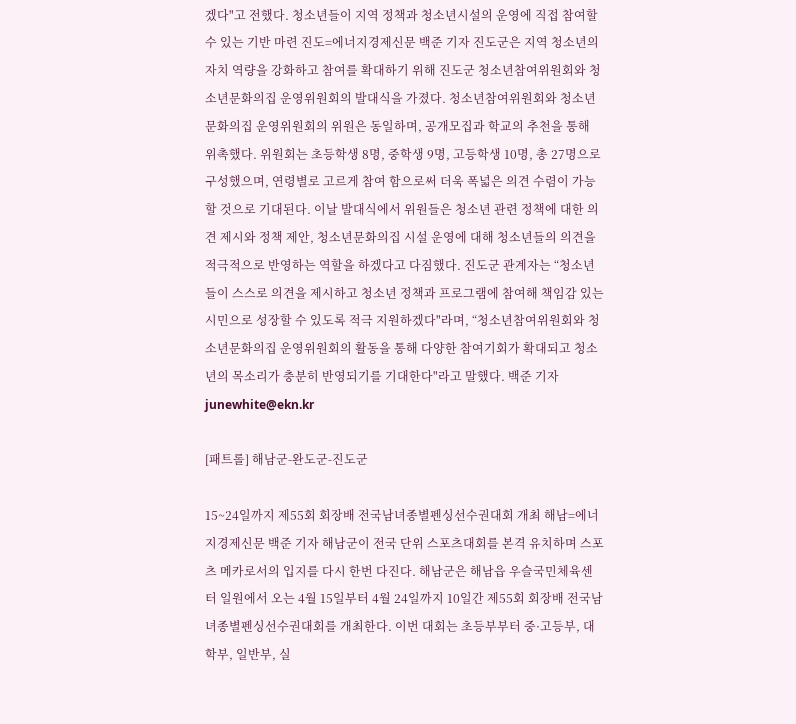겠다"고 전했다. 청소년들이 지역 정책과 청소년시설의 운영에 직접 참여할 수 있는 기반 마련 진도=에너지경제신문 백준 기자 진도군은 지역 청소년의 자치 역량을 강화하고 참여를 확대하기 위해 진도군 청소년참여위원회와 청소년문화의집 운영위원회의 발대식을 가졌다. 청소년참여위원회와 청소년문화의집 운영위원회의 위원은 동일하며, 공개모집과 학교의 추천을 통해 위촉했다. 위원회는 초등학생 8명, 중학생 9명, 고등학생 10명, 총 27명으로 구성했으며, 연령별로 고르게 참여 함으로써 더욱 폭넓은 의견 수렴이 가능할 것으로 기대된다. 이날 발대식에서 위원들은 청소년 관련 정책에 대한 의견 제시와 정책 제안, 청소년문화의집 시설 운영에 대해 청소년들의 의견을 적극적으로 반영하는 역할을 하겠다고 다짐했다. 진도군 관계자는 “청소년들이 스스로 의견을 제시하고 청소년 정책과 프로그램에 참여해 책임감 있는 시민으로 성장할 수 있도록 적극 지원하겠다"라며, “청소년참여위원회와 청소년문화의집 운영위원회의 활동을 통해 다양한 참여기회가 확대되고 청소년의 목소리가 충분히 반영되기를 기대한다"라고 말했다. 백준 기자 junewhite@ekn.kr

[패트롤] 해남군-완도군-진도군

15~24일까지 제55회 회장배 전국남녀종별펜싱선수권대회 개최 해남=에너지경제신문 백준 기자 해남군이 전국 단위 스포츠대회를 본격 유치하며 스포츠 메카로서의 입지를 다시 한번 다진다. 해남군은 해남읍 우슬국민체육센터 일원에서 오는 4월 15일부터 4월 24일까지 10일간 제55회 회장배 전국남녀종별펜싱선수권대회를 개최한다. 이번 대회는 초등부부터 중·고등부, 대학부, 일반부, 실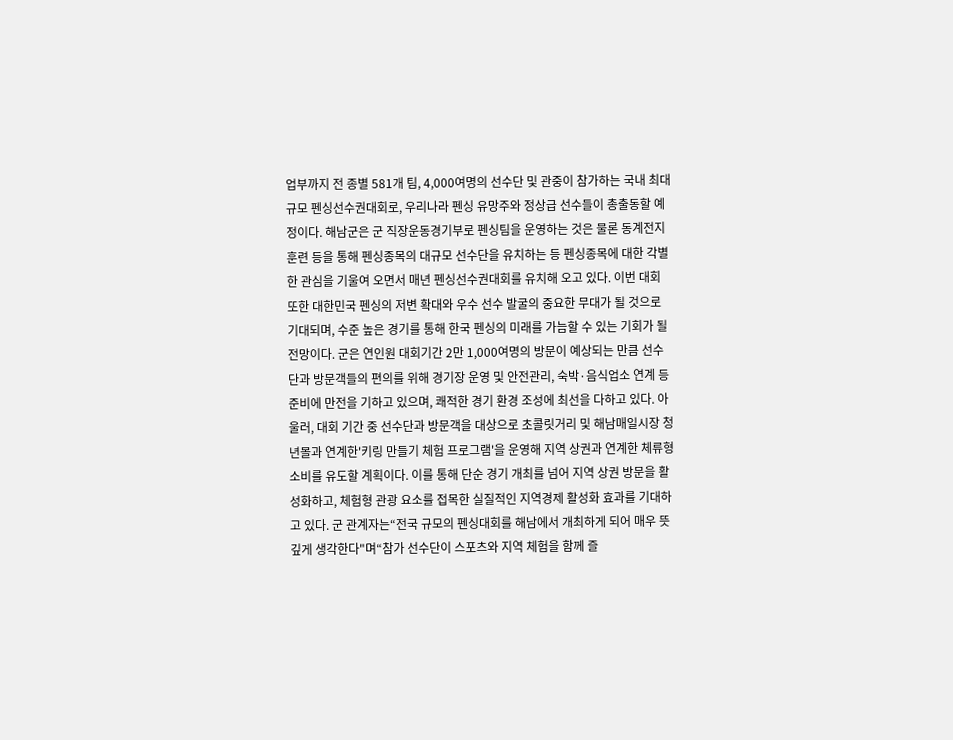업부까지 전 종별 581개 팀, 4,000여명의 선수단 및 관중이 참가하는 국내 최대 규모 펜싱선수권대회로, 우리나라 펜싱 유망주와 정상급 선수들이 총출동할 예정이다. 해남군은 군 직장운동경기부로 펜싱팀을 운영하는 것은 물론 동계전지훈련 등을 통해 펜싱종목의 대규모 선수단을 유치하는 등 펜싱종목에 대한 각별한 관심을 기울여 오면서 매년 펜싱선수권대회를 유치해 오고 있다. 이번 대회 또한 대한민국 펜싱의 저변 확대와 우수 선수 발굴의 중요한 무대가 될 것으로 기대되며, 수준 높은 경기를 통해 한국 펜싱의 미래를 가늠할 수 있는 기회가 될 전망이다. 군은 연인원 대회기간 2만 1,000여명의 방문이 예상되는 만큼 선수단과 방문객들의 편의를 위해 경기장 운영 및 안전관리, 숙박·음식업소 연계 등 준비에 만전을 기하고 있으며, 쾌적한 경기 환경 조성에 최선을 다하고 있다. 아울러, 대회 기간 중 선수단과 방문객을 대상으로 초콜릿거리 및 해남매일시장 청년몰과 연계한'키링 만들기 체험 프로그램'을 운영해 지역 상권과 연계한 체류형 소비를 유도할 계획이다. 이를 통해 단순 경기 개최를 넘어 지역 상권 방문을 활성화하고, 체험형 관광 요소를 접목한 실질적인 지역경제 활성화 효과를 기대하고 있다. 군 관계자는“전국 규모의 펜싱대회를 해남에서 개최하게 되어 매우 뜻깊게 생각한다"며“참가 선수단이 스포츠와 지역 체험을 함께 즐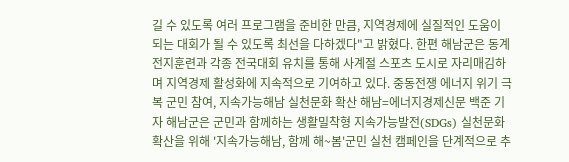길 수 있도록 여러 프로그램을 준비한 만큼, 지역경제에 실질적인 도움이 되는 대회가 될 수 있도록 최선을 다하겠다"고 밝혔다. 한편 해남군은 동계 전지훈련과 각종 전국대회 유치를 통해 사계절 스포츠 도시로 자리매김하며 지역경제 활성화에 지속적으로 기여하고 있다. 중동전쟁 에너지 위기 극복 군민 참여, 지속가능해남 실천문화 확산 해남=에너지경제신문 백준 기자 해남군은 군민과 함께하는 생활밀착형 지속가능발전(SDGs) 실천문화 확산을 위해 '지속가능해남, 함께 해~봄'군민 실천 캠페인을 단계적으로 추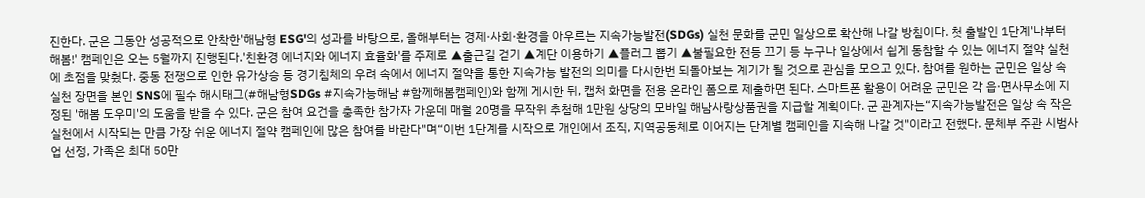진한다. 군은 그동안 성공적으로 안착한'해남형 ESG'의 성과를 바탕으로, 올해부터는 경제·사회·환경을 아우르는 지속가능발전(SDGs) 실천 문화를 군민 일상으로 확산해 나갈 방침이다. 첫 출발인 1단계'나부터 해봄!' 캠페인은 오는 5월까지 진행된다.'친환경 에너지와 에너지 효율화'를 주제로 ▲출근길 걷기 ▲계단 이용하기 ▲플러그 뽑기 ▲불필요한 전등 끄기 등 누구나 일상에서 쉽게 동참할 수 있는 에너지 절약 실천에 초점을 맞췄다. 중동 전쟁으로 인한 유가상승 등 경기침체의 우려 속에서 에너지 절약을 통한 지속가능 발전의 의미를 다시한번 되돌아보는 계기가 될 것으로 관심을 모으고 있다. 참여를 원하는 군민은 일상 속 실천 장면을 본인 SNS에 필수 해시태그(#해남형SDGs #지속가능해남 #함께해봄캠페인)와 함께 게시한 뒤, 캡처 화면을 전용 온라인 폼으로 제출하면 된다. 스마트폰 활용이 어려운 군민은 각 읍·면사무소에 지정된 '해봄 도우미'의 도움을 받을 수 있다. 군은 참여 요건을 충족한 참가자 가운데 매월 20명을 무작위 추첨해 1만원 상당의 모바일 해남사랑상품권을 지급할 계획이다. 군 관계자는“지속가능발전은 일상 속 작은 실천에서 시작되는 만큼 가장 쉬운 에너지 절약 캠페인에 많은 참여를 바란다"며“이번 1단계를 시작으로 개인에서 조직, 지역공동체로 이어지는 단계별 캠페인을 지속해 나갈 것"이라고 전했다. 문체부 주관 시범사업 선정, 가족은 최대 50만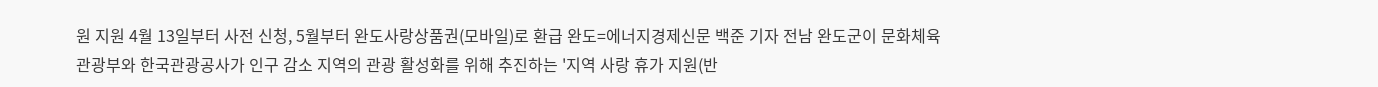원 지원 4월 13일부터 사전 신청, 5월부터 완도사랑상품권(모바일)로 환급 완도=에너지경제신문 백준 기자 전남 완도군이 문화체육관광부와 한국관광공사가 인구 감소 지역의 관광 활성화를 위해 추진하는 '지역 사랑 휴가 지원(반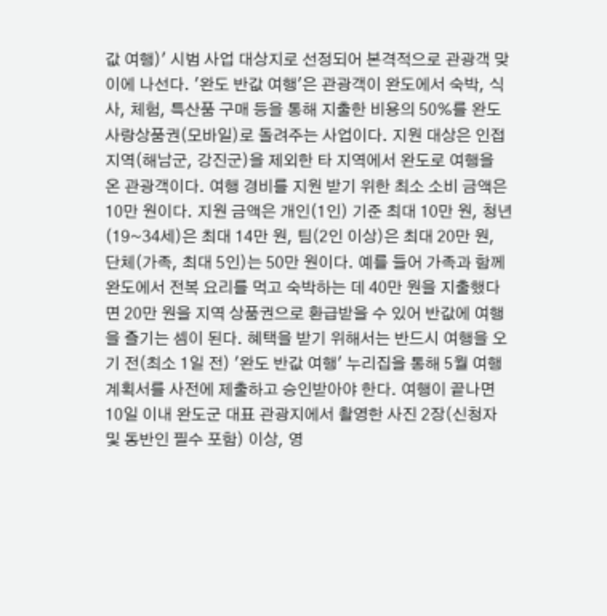값 여행)' 시범 사업 대상지로 선정되어 본격적으로 관광객 맞이에 나선다. '완도 반값 여행'은 관광객이 완도에서 숙박, 식사, 체험, 특산품 구매 등을 통해 지출한 비용의 50%를 완도사랑상품권(모바일)로 돌려주는 사업이다. 지원 대상은 인접 지역(해남군, 강진군)을 제외한 타 지역에서 완도로 여행을 온 관광객이다. 여행 경비를 지원 받기 위한 최소 소비 금액은 10만 원이다. 지원 금액은 개인(1인) 기준 최대 10만 원, 청년(19~34세)은 최대 14만 원, 팀(2인 이상)은 최대 20만 원, 단체(가족, 최대 5인)는 50만 원이다. 예를 들어 가족과 함께 완도에서 전복 요리를 먹고 숙박하는 데 40만 원을 지출했다면 20만 원을 지역 상품권으로 환급받을 수 있어 반값에 여행을 즐기는 셈이 된다. 혜택을 받기 위해서는 반드시 여행을 오기 전(최소 1일 전) '완도 반값 여행' 누리집을 통해 5월 여행 계획서를 사전에 제출하고 승인받아야 한다. 여행이 끝나면 10일 이내 완도군 대표 관광지에서 촬영한 사진 2장(신청자 및 동반인 필수 포함) 이상, 영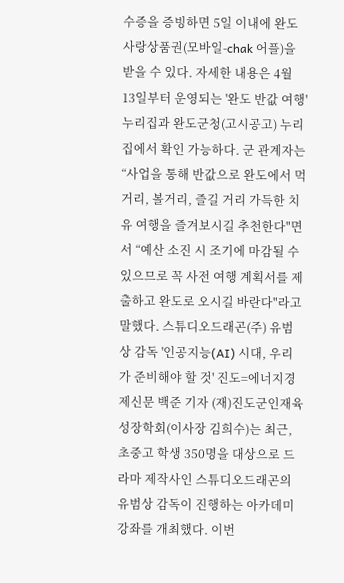수증을 증빙하면 5일 이내에 완도사랑상품권(모바일-chak 어플)을 받을 수 있다. 자세한 내용은 4월 13일부터 운영되는 '완도 반값 여행' 누리집과 완도군청(고시공고) 누리집에서 확인 가능하다. 군 관계자는 “사업을 통해 반값으로 완도에서 먹거리, 볼거리, 즐길 거리 가득한 치유 여행을 즐겨보시길 추천한다"면서 “예산 소진 시 조기에 마감될 수 있으므로 꼭 사전 여행 계획서를 제출하고 완도로 오시길 바란다"라고 말했다. 스튜디오드래곤(주) 유범상 감독 '인공지능(AI) 시대, 우리가 준비해야 할 것' 진도=에너지경제신문 백준 기자 (재)진도군인재육성장학회(이사장 김희수)는 최근, 초중고 학생 350명을 대상으로 드라마 제작사인 스튜디오드래곤의 유범상 감독이 진행하는 아카데미 강좌를 개최했다. 이번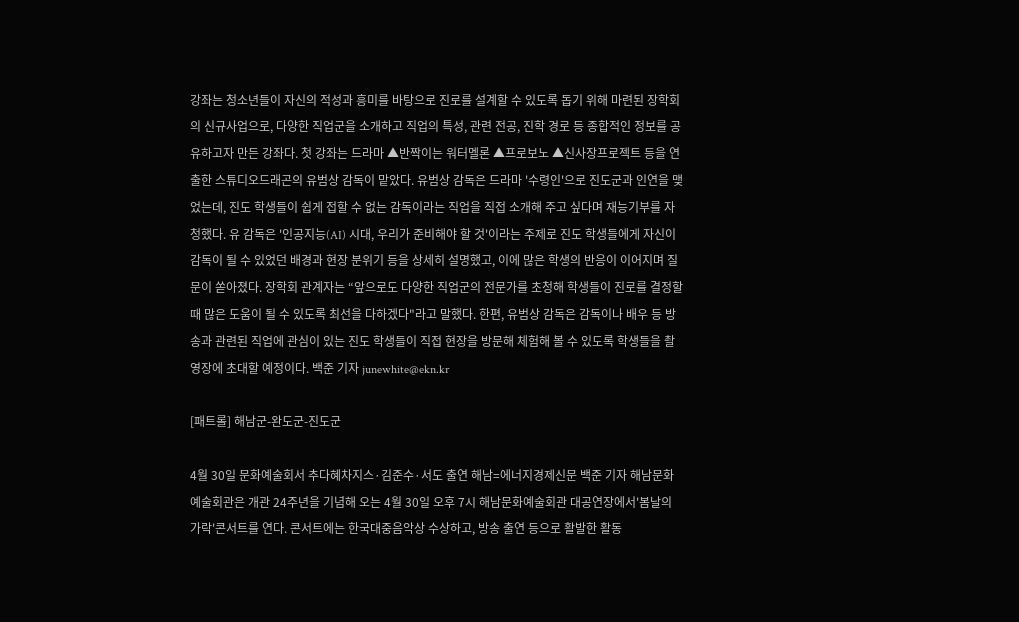강좌는 청소년들이 자신의 적성과 흥미를 바탕으로 진로를 설계할 수 있도록 돕기 위해 마련된 장학회의 신규사업으로, 다양한 직업군을 소개하고 직업의 특성, 관련 전공, 진학 경로 등 종합적인 정보를 공유하고자 만든 강좌다. 첫 강좌는 드라마 ▲반짝이는 워터멜론 ▲프로보노 ▲신사장프로젝트 등을 연출한 스튜디오드래곤의 유범상 감독이 맡았다. 유범상 감독은 드라마 '수령인'으로 진도군과 인연을 맺었는데, 진도 학생들이 쉽게 접할 수 없는 감독이라는 직업을 직접 소개해 주고 싶다며 재능기부를 자청했다. 유 감독은 '인공지능(AI) 시대, 우리가 준비해야 할 것'이라는 주제로 진도 학생들에게 자신이 감독이 될 수 있었던 배경과 현장 분위기 등을 상세히 설명했고, 이에 많은 학생의 반응이 이어지며 질문이 쏟아졌다. 장학회 관계자는 “앞으로도 다양한 직업군의 전문가를 초청해 학생들이 진로를 결정할 때 많은 도움이 될 수 있도록 최선을 다하겠다"라고 말했다. 한편, 유범상 감독은 감독이나 배우 등 방송과 관련된 직업에 관심이 있는 진도 학생들이 직접 현장을 방문해 체험해 볼 수 있도록 학생들을 촬영장에 초대할 예정이다. 백준 기자 junewhite@ekn.kr

[패트롤] 해남군-완도군-진도군

4월 30일 문화예술회서 추다혜차지스·김준수·서도 출연 해남=에너지경제신문 백준 기자 해남문화예술회관은 개관 24주년을 기념해 오는 4월 30일 오후 7시 해남문화예술회관 대공연장에서'봄날의 가락'콘서트를 연다. 콘서트에는 한국대중음악상 수상하고, 방송 출연 등으로 활발한 활동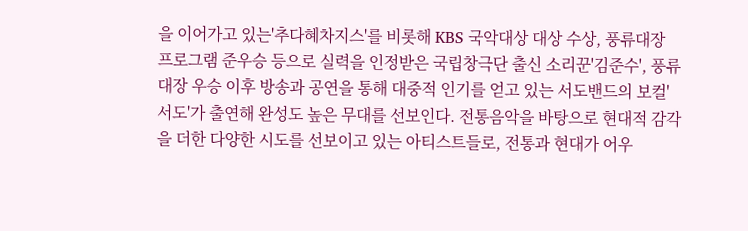을 이어가고 있는'추다혜차지스'를 비롯해 KBS 국악대상 대상 수상, 풍류대장 프로그램 준우승 등으로 실력을 인정받은 국립창극단 출신 소리꾼'김준수', 풍류대장 우승 이후 방송과 공연을 통해 대중적 인기를 얻고 있는 서도밴드의 보컬'서도'가 출연해 완성도 높은 무대를 선보인다. 전통음악을 바탕으로 현대적 감각을 더한 다양한 시도를 선보이고 있는 아티스트들로, 전통과 현대가 어우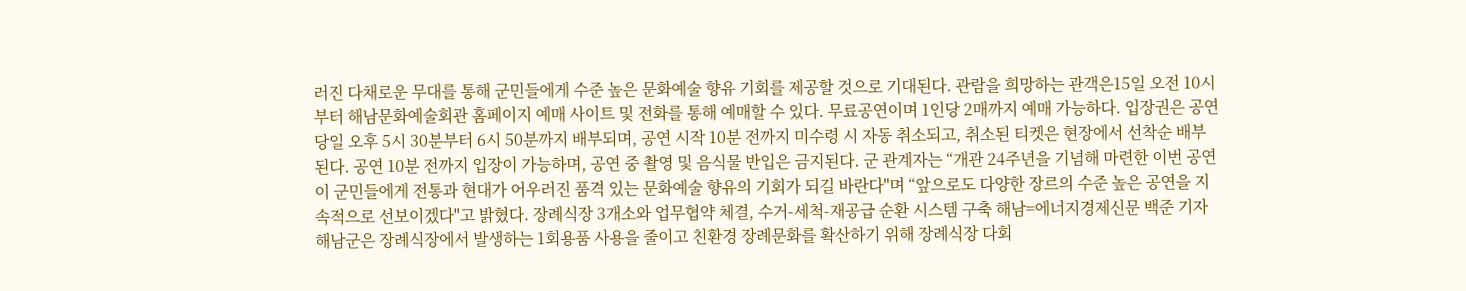러진 다채로운 무대를 통해 군민들에게 수준 높은 문화예술 향유 기회를 제공할 것으로 기대된다. 관람을 희망하는 관객은15일 오전 10시부터 해남문화예술회관 홈페이지 예매 사이트 및 전화를 통해 예매할 수 있다. 무료공연이며 1인당 2매까지 예매 가능하다. 입장권은 공연당일 오후 5시 30분부터 6시 50분까지 배부되며, 공연 시작 10분 전까지 미수령 시 자동 취소되고, 취소된 티켓은 현장에서 선착순 배부된다. 공연 10분 전까지 입장이 가능하며, 공연 중 촬영 및 음식물 반입은 금지된다. 군 관계자는 “개관 24주년을 기념해 마련한 이번 공연이 군민들에게 전통과 현대가 어우러진 품격 있는 문화예술 향유의 기회가 되길 바란다"며 “앞으로도 다양한 장르의 수준 높은 공연을 지속적으로 선보이겠다"고 밝혔다. 장례식장 3개소와 업무협약 체결, 수거-세척-재공급 순환 시스템 구축 해남=에너지경제신문 백준 기자 해남군은 장례식장에서 발생하는 1회용품 사용을 줄이고 친환경 장례문화를 확산하기 위해 장례식장 다회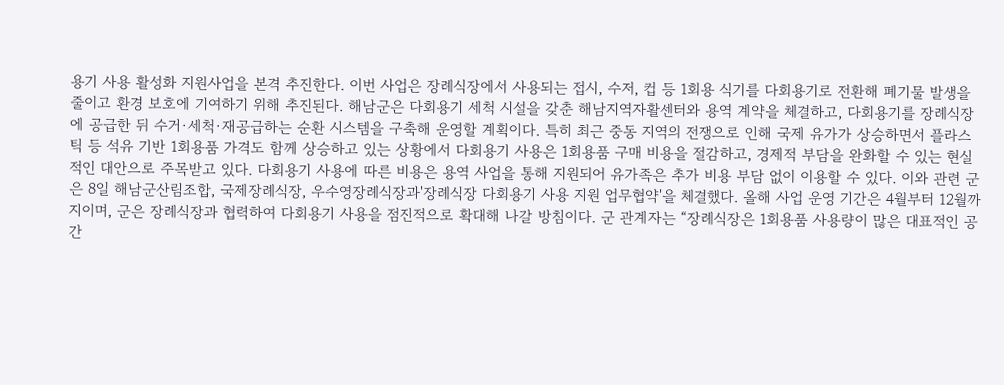용기 사용 활성화 지원사업을 본격 추진한다. 이번 사업은 장례식장에서 사용되는 접시, 수저, 컵 등 1회용 식기를 다회용기로 전환해 폐기물 발생을 줄이고 환경 보호에 기여하기 위해 추진된다. 해남군은 다회용기 세척 시설을 갖춘 해남지역자활센터와 용역 계약을 체결하고, 다회용기를 장례식장에 공급한 뒤 수거·세척·재공급하는 순환 시스템을 구축해 운영할 계획이다. 특히 최근 중동 지역의 전쟁으로 인해 국제 유가가 상승하면서 플라스틱 등 석유 기반 1회용품 가격도 함께 상승하고 있는 상황에서 다회용기 사용은 1회용품 구매 비용을 절감하고, 경제적 부담을 완화할 수 있는 현실적인 대안으로 주목받고 있다. 다회용기 사용에 따른 비용은 용역 사업을 통해 지원되어 유가족은 추가 비용 부담 없이 이용할 수 있다. 이와 관련 군은 8일 해남군산림조합, 국제장례식장, 우수영장례식장과'장례식장 다회용기 사용 지원 업무협약'을 체결했다. 올해 사업 운영 기간은 4월부터 12월까지이며, 군은 장례식장과 협력하여 다회용기 사용을 점진적으로 확대해 나갈 방침이다. 군 관계자는 “장례식장은 1회용품 사용량이 많은 대표적인 공간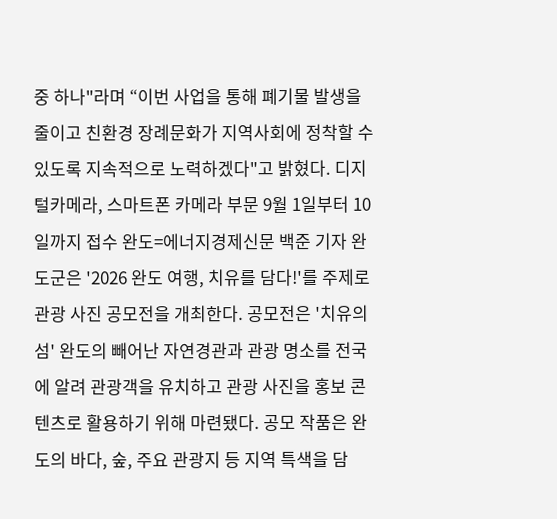중 하나"라며 “이번 사업을 통해 폐기물 발생을 줄이고 친환경 장례문화가 지역사회에 정착할 수 있도록 지속적으로 노력하겠다"고 밝혔다. 디지털카메라, 스마트폰 카메라 부문 9월 1일부터 10일까지 접수 완도=에너지경제신문 백준 기자 완도군은 '2026 완도 여행, 치유를 담다!'를 주제로 관광 사진 공모전을 개최한다. 공모전은 '치유의 섬' 완도의 빼어난 자연경관과 관광 명소를 전국에 알려 관광객을 유치하고 관광 사진을 홍보 콘텐츠로 활용하기 위해 마련됐다. 공모 작품은 완도의 바다, 숲, 주요 관광지 등 지역 특색을 담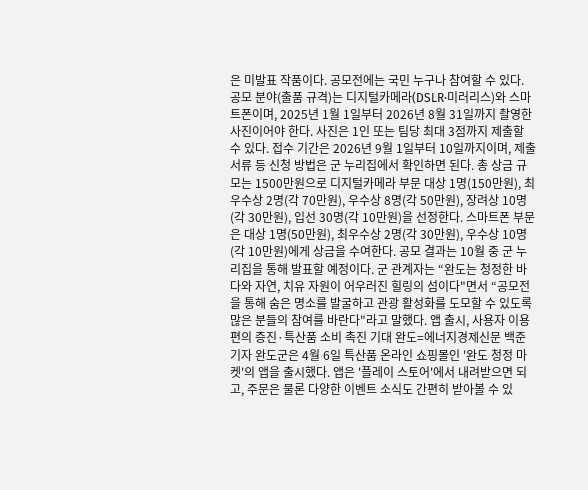은 미발표 작품이다. 공모전에는 국민 누구나 참여할 수 있다. 공모 분야(출품 규격)는 디지털카메라(DSLR·미러리스)와 스마트폰이며, 2025년 1월 1일부터 2026년 8월 31일까지 촬영한 사진이어야 한다. 사진은 1인 또는 팀당 최대 3점까지 제출할 수 있다. 접수 기간은 2026년 9월 1일부터 10일까지이며, 제출 서류 등 신청 방법은 군 누리집에서 확인하면 된다. 총 상금 규모는 1500만원으로 디지털카메라 부문 대상 1명(150만원), 최우수상 2명(각 70만원), 우수상 8명(각 50만원), 장려상 10명(각 30만원), 입선 30명(각 10만원)을 선정한다. 스마트폰 부문은 대상 1명(50만원), 최우수상 2명(각 30만원), 우수상 10명(각 10만원)에게 상금을 수여한다. 공모 결과는 10월 중 군 누리집을 통해 발표할 예정이다. 군 관계자는 “완도는 청정한 바다와 자연, 치유 자원이 어우러진 힐링의 섬이다"면서 “공모전을 통해 숨은 명소를 발굴하고 관광 활성화를 도모할 수 있도록 많은 분들의 참여를 바란다"라고 말했다. 앱 출시, 사용자 이용 편의 증진·특산품 소비 촉진 기대 완도=에너지경제신문 백준 기자 완도군은 4월 6일 특산품 온라인 쇼핑몰인 '완도 청정 마켓'의 앱을 출시했다. 앱은 '플레이 스토어'에서 내려받으면 되고, 주문은 물론 다양한 이벤트 소식도 간편히 받아볼 수 있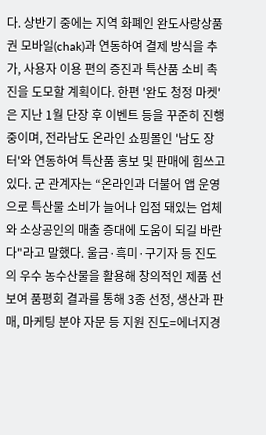다. 상반기 중에는 지역 화폐인 완도사랑상품권 모바일(chak)과 연동하여 결제 방식을 추가, 사용자 이용 편의 증진과 특산품 소비 촉진을 도모할 계획이다. 한편 '완도 청정 마켓'은 지난 1월 단장 후 이벤트 등을 꾸준히 진행 중이며, 전라남도 온라인 쇼핑몰인 '남도 장터'와 연동하여 특산품 홍보 및 판매에 힘쓰고 있다. 군 관계자는 “온라인과 더불어 앱 운영으로 특산물 소비가 늘어나 입점 돼있는 업체와 소상공인의 매출 증대에 도움이 되길 바란다"라고 말했다. 울금·흑미·구기자 등 진도의 우수 농수산물을 활용해 창의적인 제품 선보여 품평회 결과를 통해 3종 선정, 생산과 판매, 마케팅 분야 자문 등 지원 진도=에너지경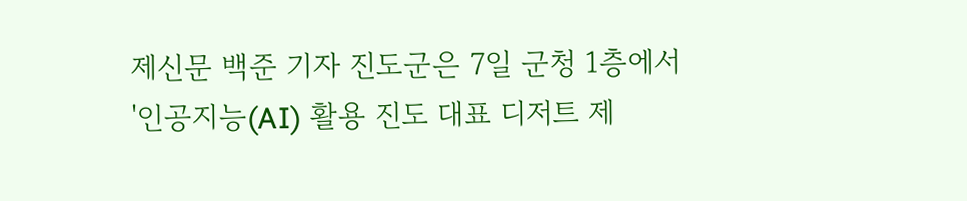제신문 백준 기자 진도군은 7일 군청 1층에서 '인공지능(AI) 활용 진도 대표 디저트 제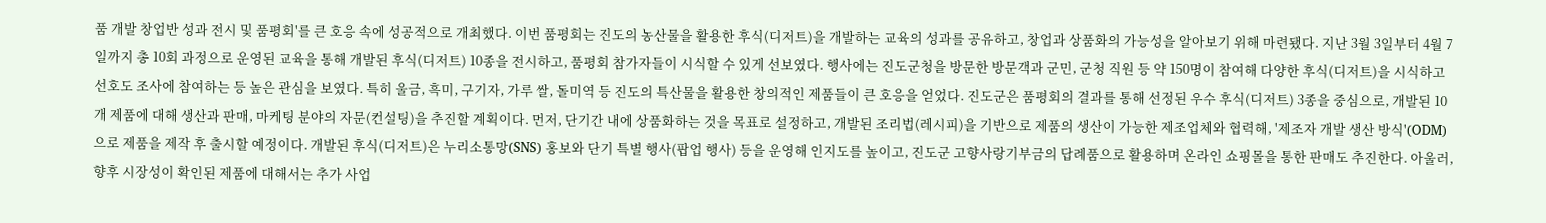품 개발 창업반 성과 전시 및 품평회'를 큰 호응 속에 성공적으로 개최했다. 이번 품평회는 진도의 농산물을 활용한 후식(디저트)을 개발하는 교육의 성과를 공유하고, 창업과 상품화의 가능성을 알아보기 위해 마련됐다. 지난 3월 3일부터 4월 7일까지 총 10회 과정으로 운영된 교육을 통해 개발된 후식(디저트) 10종을 전시하고, 품평회 참가자들이 시식할 수 있게 선보였다. 행사에는 진도군청을 방문한 방문객과 군민, 군청 직원 등 약 150명이 참여해 다양한 후식(디저트)을 시식하고 선호도 조사에 참여하는 등 높은 관심을 보였다. 특히 울금, 흑미, 구기자, 가루 쌀, 돌미역 등 진도의 특산물을 활용한 창의적인 제품들이 큰 호응을 얻었다. 진도군은 품평회의 결과를 통해 선정된 우수 후식(디저트) 3종을 중심으로, 개발된 10개 제품에 대해 생산과 판매, 마케팅 분야의 자문(컨설팅)을 추진할 계획이다. 먼저, 단기간 내에 상품화하는 것을 목표로 설정하고, 개발된 조리법(레시피)을 기반으로 제품의 생산이 가능한 제조업체와 협력해, '제조자 개발 생산 방식'(ODM)으로 제품을 제작 후 출시할 예정이다. 개발된 후식(디저트)은 누리소통망(SNS) 홍보와 단기 특별 행사(팝업 행사) 등을 운영해 인지도를 높이고, 진도군 고향사랑기부금의 답례품으로 활용하며 온라인 쇼핑몰을 통한 판매도 추진한다. 아울러, 향후 시장성이 확인된 제품에 대해서는 추가 사업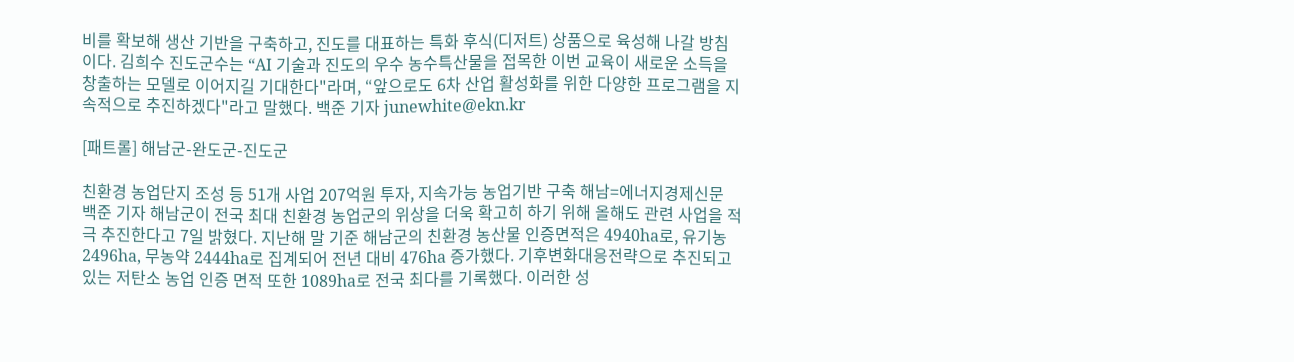비를 확보해 생산 기반을 구축하고, 진도를 대표하는 특화 후식(디저트) 상품으로 육성해 나갈 방침이다. 김희수 진도군수는 “AI 기술과 진도의 우수 농수특산물을 접목한 이번 교육이 새로운 소득을 창출하는 모델로 이어지길 기대한다"라며, “앞으로도 6차 산업 활성화를 위한 다양한 프로그램을 지속적으로 추진하겠다"라고 말했다. 백준 기자 junewhite@ekn.kr

[패트롤] 해남군-완도군-진도군

친환경 농업단지 조성 등 51개 사업 207억원 투자, 지속가능 농업기반 구축 해남=에너지경제신문 백준 기자 해남군이 전국 최대 친환경 농업군의 위상을 더욱 확고히 하기 위해 올해도 관련 사업을 적극 추진한다고 7일 밝혔다. 지난해 말 기준 해남군의 친환경 농산물 인증면적은 4940ha로, 유기농 2496ha, 무농약 2444ha로 집계되어 전년 대비 476ha 증가했다. 기후변화대응전략으로 추진되고 있는 저탄소 농업 인증 면적 또한 1089ha로 전국 최다를 기록했다. 이러한 성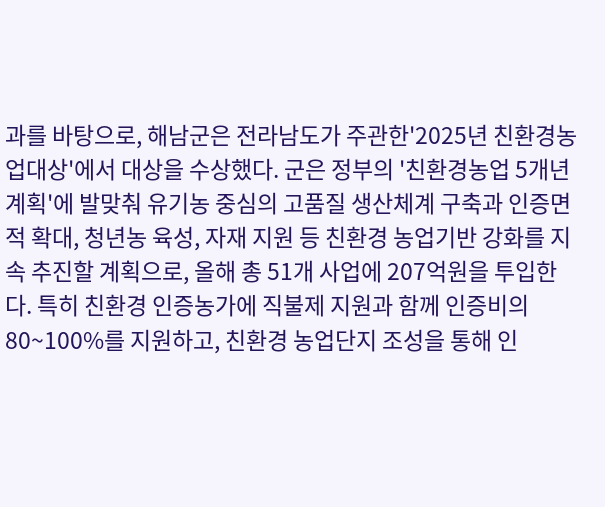과를 바탕으로, 해남군은 전라남도가 주관한'2025년 친환경농업대상'에서 대상을 수상했다. 군은 정부의 '친환경농업 5개년 계획'에 발맞춰 유기농 중심의 고품질 생산체계 구축과 인증면적 확대, 청년농 육성, 자재 지원 등 친환경 농업기반 강화를 지속 추진할 계획으로, 올해 총 51개 사업에 207억원을 투입한다. 특히 친환경 인증농가에 직불제 지원과 함께 인증비의 80~100%를 지원하고, 친환경 농업단지 조성을 통해 인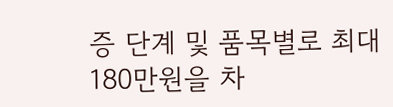증 단계 및 품목별로 최대 180만원을 차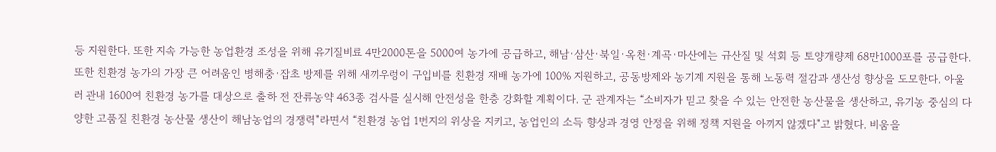등 지원한다. 또한 지속 가능한 농업환경 조성을 위해 유기질비료 4만2000톤을 5000여 농가에 공급하고, 해남·삼산·북일·옥천·계곡·마산에는 규산질 및 석회 등 토양개량제 68만1000포를 공급한다. 또한 친환경 농가의 가장 큰 어려움인 병해충·잡초 방제를 위해 새끼우렁이 구입비를 친환경 재배 농가에 100% 지원하고, 공동방제와 농기계 지원을 통해 노동력 절감과 생산성 향상을 도모한다. 아울러 관내 1600여 친환경 농가를 대상으로 출하 전 잔류농약 463종 검사를 실시해 안전성을 한층 강화할 계획이다. 군 관계자는 “소비자가 믿고 찾을 수 있는 안전한 농산물을 생산하고, 유기농 중심의 다양한 고품질 친환경 농산물 생산이 해남농업의 경쟁력"라면서 “친환경 농업 1번지의 위상을 지키고, 농업인의 소득 향상과 경영 안정을 위해 정책 지원을 아끼지 않겠다"고 밝혔다. 비움을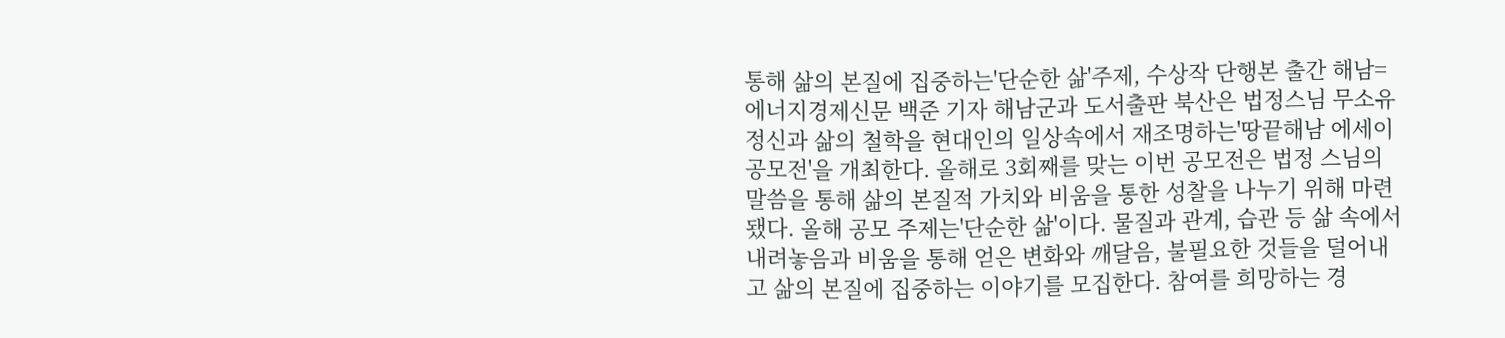통해 삶의 본질에 집중하는'단순한 삶'주제, 수상작 단행본 출간 해남=에너지경제신문 백준 기자 해남군과 도서출판 북산은 법정스님 무소유 정신과 삶의 철학을 현대인의 일상속에서 재조명하는'땅끝해남 에세이 공모전'을 개최한다. 올해로 3회째를 맞는 이번 공모전은 법정 스님의 말씀을 통해 삶의 본질적 가치와 비움을 통한 성찰을 나누기 위해 마련됐다. 올해 공모 주제는'단순한 삶'이다. 물질과 관계, 습관 등 삶 속에서 내려놓음과 비움을 통해 얻은 변화와 깨달음, 불필요한 것들을 덜어내고 삶의 본질에 집중하는 이야기를 모집한다. 참여를 희망하는 경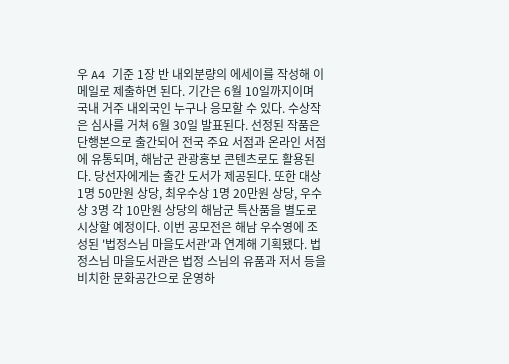우 A4 기준 1장 반 내외분량의 에세이를 작성해 이메일로 제출하면 된다. 기간은 6월 10일까지이며 국내 거주 내외국인 누구나 응모할 수 있다. 수상작은 심사를 거쳐 6월 30일 발표된다. 선정된 작품은 단행본으로 출간되어 전국 주요 서점과 온라인 서점에 유통되며, 해남군 관광홍보 콘텐츠로도 활용된다. 당선자에게는 출간 도서가 제공된다. 또한 대상 1명 50만원 상당, 최우수상 1명 20만원 상당, 우수상 3명 각 10만원 상당의 해남군 특산품을 별도로 시상할 예정이다. 이번 공모전은 해남 우수영에 조성된 '법정스님 마을도서관'과 연계해 기획됐다. 법정스님 마을도서관은 법정 스님의 유품과 저서 등을 비치한 문화공간으로 운영하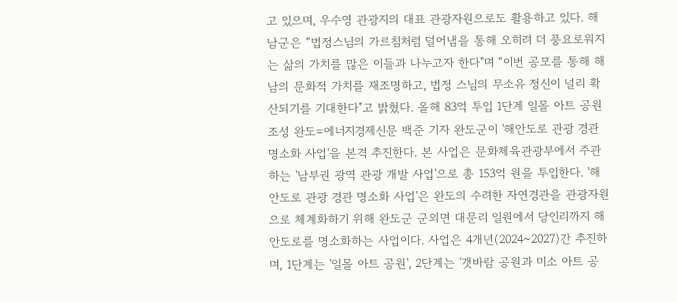고 있으며, 우수영 관광지의 대표 관광자원으로도 활용하고 있다. 해남군은 “법정스님의 가르침처럼 덜어냄을 통해 오히려 더 풍요로워지는 삶의 가치를 많은 이들과 나누고자 한다"며 “이번 공모를 통해 해남의 문화적 가치를 재조명하고, 법정 스님의 무소유 정신이 널리 확산되기를 기대한다"고 밝혔다. 올해 83억 투입 1단계 일몰 아트 공원 조성 완도=에너지경제신문 백준 기자 완도군이 '해안도로 관광 경관 명소화 사업'을 본격 추진한다. 본 사업은 문화체육관광부에서 주관하는 '남부권 광역 관광 개발 사업'으로 총 153억 원을 투입한다. '해안도로 관광 경관 명소화 사업'은 완도의 수려한 자연경관을 관광자원으로 체계화하기 위해 완도군 군외면 대문리 일원에서 당인리까지 해안도로를 명소화하는 사업이다. 사업은 4개년(2024~2027)간 추진하며, 1단계는 '일몰 아트 공원', 2단계는 '갯바람 공원과 미소 아트 공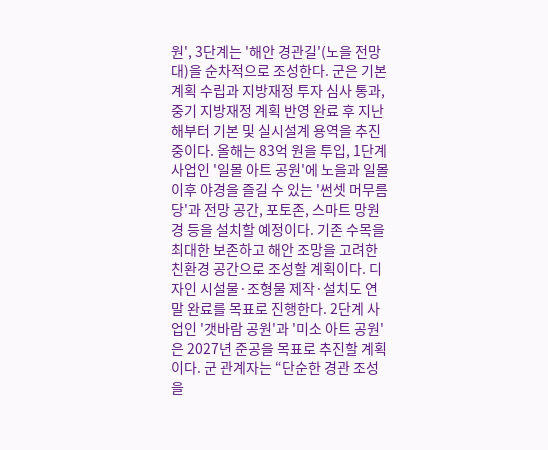원', 3단계는 '해안 경관길'(노을 전망대)을 순차적으로 조성한다. 군은 기본 계획 수립과 지방재정 투자 심사 통과, 중기 지방재정 계획 반영 완료 후 지난해부터 기본 및 실시설계 용역을 추진 중이다. 올해는 83억 원을 투입, 1단계 사업인 '일몰 아트 공원'에 노을과 일몰 이후 야경을 즐길 수 있는 '썬셋 머무름당'과 전망 공간, 포토존, 스마트 망원경 등을 설치할 예정이다. 기존 수목을 최대한 보존하고 해안 조망을 고려한 친환경 공간으로 조성할 계획이다. 디자인 시설물·조형물 제작·설치도 연말 완료를 목표로 진행한다. 2단계 사업인 '갯바람 공원'과 '미소 아트 공원'은 2027년 준공을 목표로 추진할 계획이다. 군 관계자는 “단순한 경관 조성을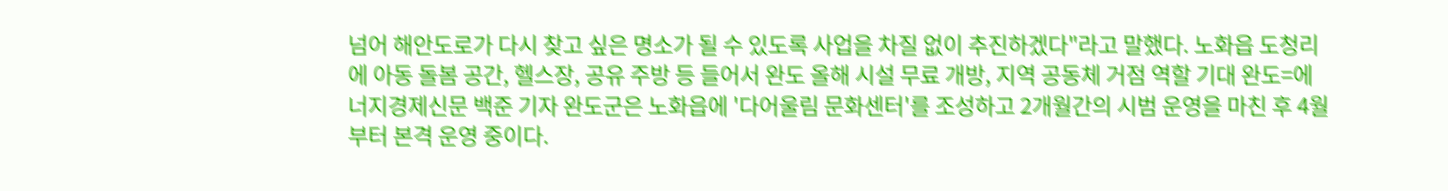넘어 해안도로가 다시 찾고 싶은 명소가 될 수 있도록 사업을 차질 없이 추진하겠다"라고 말했다. 노화읍 도청리에 아동 돌봄 공간, 헬스장, 공유 주방 등 들어서 완도 올해 시설 무료 개방, 지역 공동체 거점 역할 기대 완도=에너지경제신문 백준 기자 완도군은 노화읍에 '다어울림 문화센터'를 조성하고 2개월간의 시범 운영을 마친 후 4월부터 본격 운영 중이다.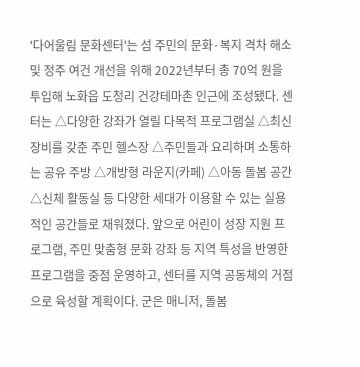'다어울림 문화센터'는 섬 주민의 문화·복지 격차 해소 및 정주 여건 개선을 위해 2022년부터 총 70억 원을 투입해 노화읍 도청리 건강테마촌 인근에 조성됐다. 센터는 △다양한 강좌가 열릴 다목적 프로그램실 △최신 장비를 갖춘 주민 헬스장 △주민들과 요리하며 소통하는 공유 주방 △개방형 라운지(카페) △아동 돌봄 공간 △신체 활동실 등 다양한 세대가 이용할 수 있는 실용적인 공간들로 채워졌다. 앞으로 어린이 성장 지원 프로그램, 주민 맞춤형 문화 강좌 등 지역 특성을 반영한 프로그램을 중점 운영하고, 센터를 지역 공동체의 거점으로 육성할 계획이다. 군은 매니저, 돌봄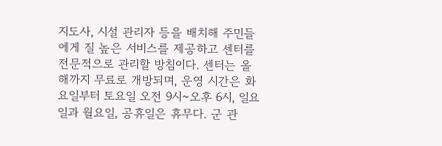지도사, 시설 관리자 등을 배치해 주민들에게 질 높은 서비스를 제공하고 센터를 전문적으로 관리할 방침이다. 센터는 올해까지 무료로 개방되며, 운영 시간은 화요일부터 토요일 오전 9시~오후 6시, 일요일과 월요일, 공휴일은 휴무다. 군 관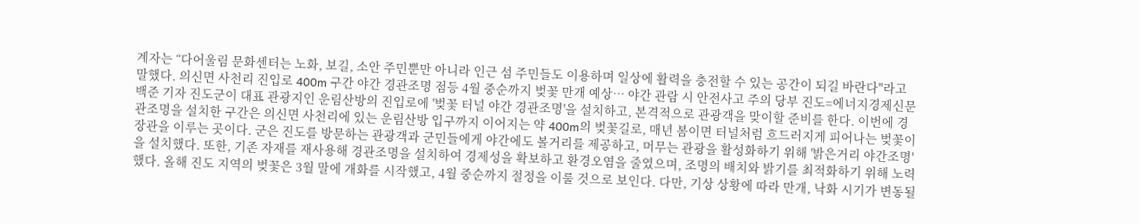계자는 “다어울림 문화센터는 노화, 보길, 소안 주민뿐만 아니라 인근 섬 주민들도 이용하며 일상에 활력을 충전할 수 있는 공간이 되길 바란다"라고 말했다. 의신면 사천리 진입로 400m 구간 야간 경관조명 점등 4월 중순까지 벚꽃 만개 예상… 야간 관람 시 안전사고 주의 당부 진도=에너지경제신문 백준 기자 진도군이 대표 관광지인 운림산방의 진입로에 '벚꽃 터널 야간 경관조명'을 설치하고, 본격적으로 관광객을 맞이할 준비를 한다. 이번에 경관조명을 설치한 구간은 의신면 사천리에 있는 운림산방 입구까지 이어지는 약 400m의 벚꽃길로, 매년 봄이면 터널처럼 흐드러지게 피어나는 벚꽃이 장관을 이루는 곳이다. 군은 진도를 방문하는 관광객과 군민들에게 야간에도 볼거리를 제공하고, 머무는 관광을 활성화하기 위해 '밝은거리 야간조명'을 설치했다. 또한, 기존 자재를 재사용해 경관조명을 설치하여 경제성을 확보하고 환경오염을 줄였으며, 조명의 배치와 밝기를 최적화하기 위해 노력했다. 올해 진도 지역의 벚꽃은 3월 말에 개화를 시작했고, 4월 중순까지 절정을 이룰 것으로 보인다. 다만, 기상 상황에 따라 만개, 낙화 시기가 변동될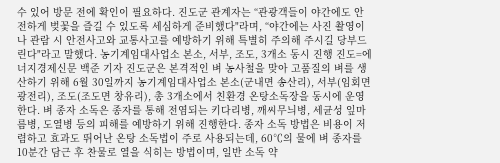수 있어 방문 전에 확인이 필요하다. 진도군 관계자는 “관광객들이 야간에도 안전하게 벚꽃을 즐길 수 있도록 세심하게 준비했다"라며, “야간에는 사진 촬영이나 관람 시 안전사고와 교통사고를 예방하기 위해 특별히 주의해 주시길 당부드린다"라고 말했다. 농기계임대사업소 본소, 서부, 조도, 3개소 동시 진행 진도=에너지경제신문 백준 기자 진도군은 본격적인 벼 농사철을 맞아 고품질의 벼를 생산하기 위해 6월 30일까지 농기계임대사업소 본소(군내면 송산리), 서부(임회면 광전리), 조도(조도면 창유리), 총 3개소에서 친환경 온탕소독장을 동시에 운영한다. 벼 종자 소독은 종자를 통해 전염되는 키다리병, 깨씨무늬병, 세균성 잎마름병, 도열병 등의 피해를 예방하기 위해 진행한다. 종자 소독 방법은 비용이 저렴하고 효과도 뛰어난 온탕 소독법이 주로 사용되는데, 60℃의 물에 벼 종자를 10분간 담근 후 찬물로 열을 식히는 방법이며, 일반 소독 약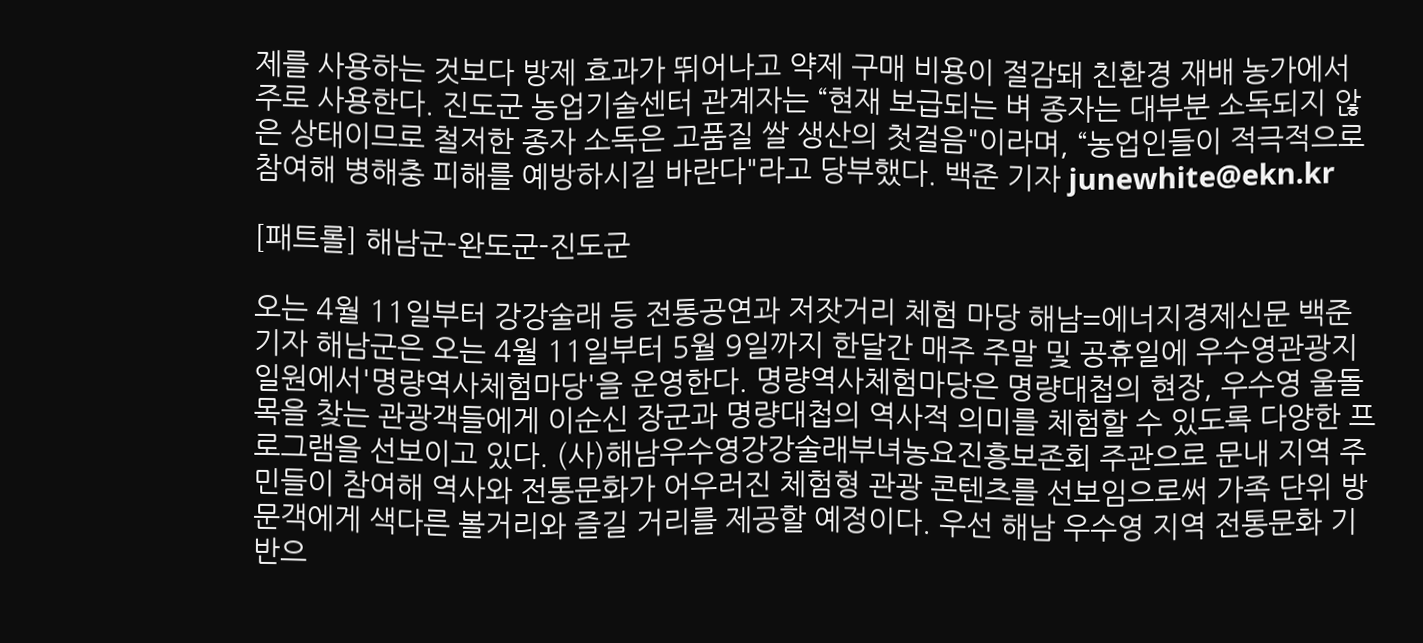제를 사용하는 것보다 방제 효과가 뛰어나고 약제 구매 비용이 절감돼 친환경 재배 농가에서 주로 사용한다. 진도군 농업기술센터 관계자는 “현재 보급되는 벼 종자는 대부분 소독되지 않은 상태이므로 철저한 종자 소독은 고품질 쌀 생산의 첫걸음"이라며, “농업인들이 적극적으로 참여해 병해충 피해를 예방하시길 바란다"라고 당부했다. 백준 기자 junewhite@ekn.kr

[패트롤] 해남군-완도군-진도군

오는 4월 11일부터 강강술래 등 전통공연과 저잣거리 체험 마당 해남=에너지경제신문 백준 기자 해남군은 오는 4월 11일부터 5월 9일까지 한달간 매주 주말 및 공휴일에 우수영관광지 일원에서'명량역사체험마당'을 운영한다. 명량역사체험마당은 명량대첩의 현장, 우수영 울돌목을 찾는 관광객들에게 이순신 장군과 명량대첩의 역사적 의미를 체험할 수 있도록 다양한 프로그램을 선보이고 있다. (사)해남우수영강강술래부녀농요진흥보존회 주관으로 문내 지역 주민들이 참여해 역사와 전통문화가 어우러진 체험형 관광 콘텐츠를 선보임으로써 가족 단위 방문객에게 색다른 볼거리와 즐길 거리를 제공할 예정이다. 우선 해남 우수영 지역 전통문화 기반으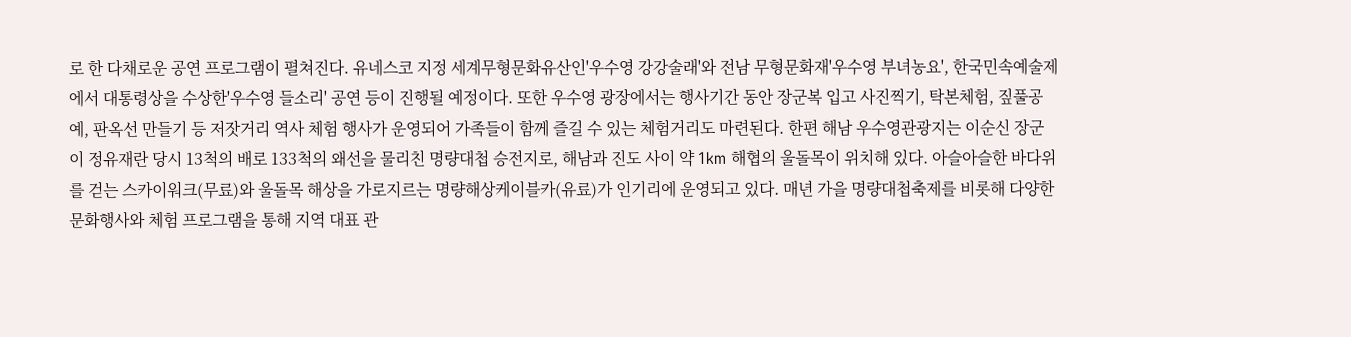로 한 다채로운 공연 프로그램이 펼쳐진다. 유네스코 지정 세계무형문화유산인'우수영 강강술래'와 전남 무형문화재'우수영 부녀농요', 한국민속예술제에서 대통령상을 수상한'우수영 들소리' 공연 등이 진행될 예정이다. 또한 우수영 광장에서는 행사기간 동안 장군복 입고 사진찍기, 탁본체험, 짚풀공예, 판옥선 만들기 등 저잣거리 역사 체험 행사가 운영되어 가족들이 함께 즐길 수 있는 체험거리도 마련된다. 한편 해남 우수영관광지는 이순신 장군이 정유재란 당시 13척의 배로 133척의 왜선을 물리친 명량대첩 승전지로, 해남과 진도 사이 약 1km 해협의 울돌목이 위치해 있다. 아슬아슬한 바다위를 걷는 스카이워크(무료)와 울돌목 해상을 가로지르는 명량해상케이블카(유료)가 인기리에 운영되고 있다. 매년 가을 명량대첩축제를 비롯해 다양한 문화행사와 체험 프로그램을 통해 지역 대표 관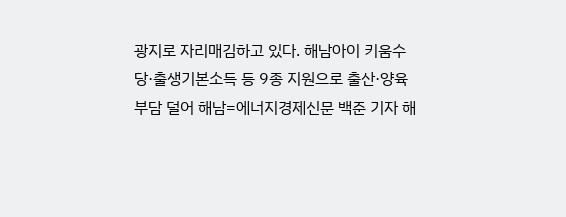광지로 자리매김하고 있다. 해남아이 키움수당·출생기본소득 등 9종 지원으로 출산·양육 부담 덜어 해남=에너지경제신문 백준 기자 해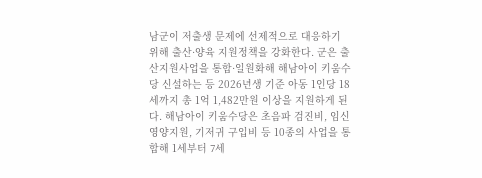남군이 저출생 문제에 선제적으로 대응하기 위해 출산·양육 지원정책을 강화한다. 군은 출산지원사업을 통합·일원화해 해남아이 키움수당 신설하는 등 2026년생 기준 아동 1인당 18세까지 총 1억 1,482만원 이상을 지원하게 된다. 해남아이 키움수당은 초음파 검진비, 임신 영양지원, 기저귀 구입비 등 10종의 사업을 통합해 1세부터 7세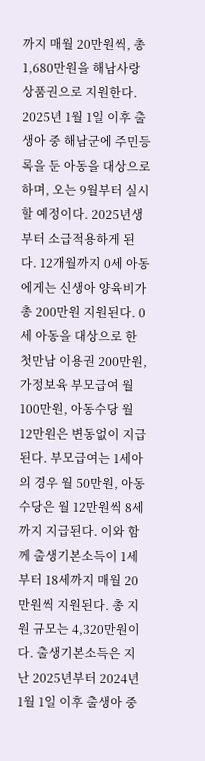까지 매월 20만원씩, 총 1,680만원을 해남사랑상품권으로 지원한다. 2025년 1월 1일 이후 출생아 중 해남군에 주민등록을 둔 아동을 대상으로 하며, 오는 9월부터 실시할 예정이다. 2025년생부터 소급적용하게 된다. 12개월까지 0세 아동에게는 신생아 양육비가 총 200만원 지원된다. 0세 아동을 대상으로 한 첫만남 이용권 200만원, 가정보육 부모급여 월 100만원, 아동수당 월 12만원은 변동없이 지급된다. 부모급여는 1세아의 경우 월 50만원, 아동수당은 월 12만원씩 8세까지 지급된다. 이와 함께 출생기본소득이 1세부터 18세까지 매월 20만원씩 지원된다. 총 지원 규모는 4,320만원이다. 출생기본소득은 지난 2025년부터 2024년 1월 1일 이후 출생아 중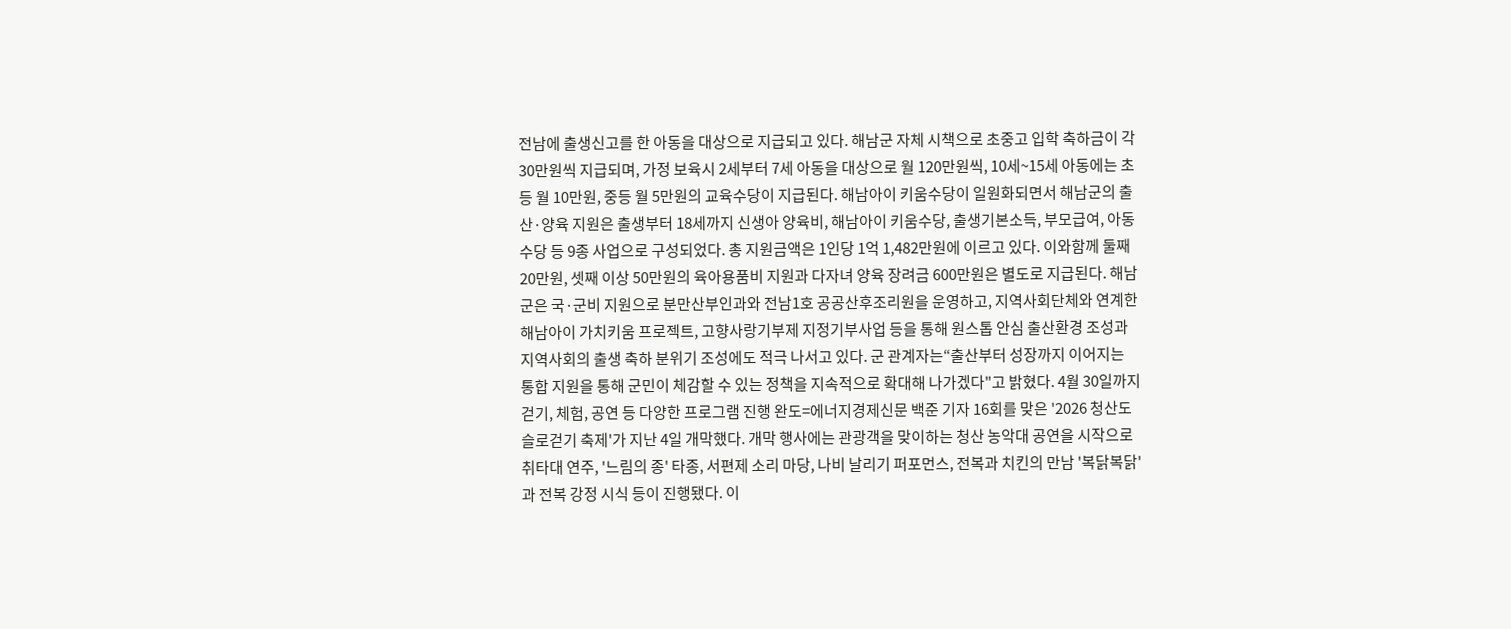전남에 출생신고를 한 아동을 대상으로 지급되고 있다. 해남군 자체 시책으로 초중고 입학 축하금이 각 30만원씩 지급되며, 가정 보육시 2세부터 7세 아동을 대상으로 월 120만원씩, 10세~15세 아동에는 초등 월 10만원, 중등 월 5만원의 교육수당이 지급된다. 해남아이 키움수당이 일원화되면서 해남군의 출산·양육 지원은 출생부터 18세까지 신생아 양육비, 해남아이 키움수당, 출생기본소득, 부모급여, 아동수당 등 9종 사업으로 구성되었다. 총 지원금액은 1인당 1억 1,482만원에 이르고 있다. 이와함께 둘째 20만원, 셋째 이상 50만원의 육아용품비 지원과 다자녀 양육 장려금 600만원은 별도로 지급된다. 해남군은 국·군비 지원으로 분만산부인과와 전남1호 공공산후조리원을 운영하고, 지역사회단체와 연계한 해남아이 가치키움 프로젝트, 고향사랑기부제 지정기부사업 등을 통해 원스톱 안심 출산환경 조성과 지역사회의 출생 축하 분위기 조성에도 적극 나서고 있다. 군 관계자는“출산부터 성장까지 이어지는 통합 지원을 통해 군민이 체감할 수 있는 정책을 지속적으로 확대해 나가겠다"고 밝혔다. 4월 30일까지 걷기, 체험, 공연 등 다양한 프로그램 진행 완도=에너지경제신문 백준 기자 16회를 맞은 '2026 청산도 슬로걷기 축제'가 지난 4일 개막했다. 개막 행사에는 관광객을 맞이하는 청산 농악대 공연을 시작으로 취타대 연주, '느림의 종' 타종, 서편제 소리 마당, 나비 날리기 퍼포먼스, 전복과 치킨의 만남 '복닭복닭'과 전복 강정 시식 등이 진행됐다. 이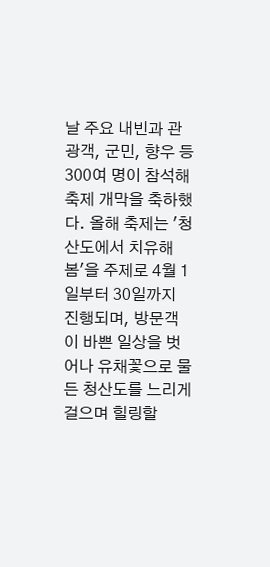날 주요 내빈과 관광객, 군민, 향우 등 300여 명이 참석해 축제 개막을 축하했다. 올해 축제는 '청산도에서 치유해 봄'을 주제로 4월 1일부터 30일까지 진행되며, 방문객이 바쁜 일상을 벗어나 유채꽃으로 물든 청산도를 느리게 걸으며 힐링할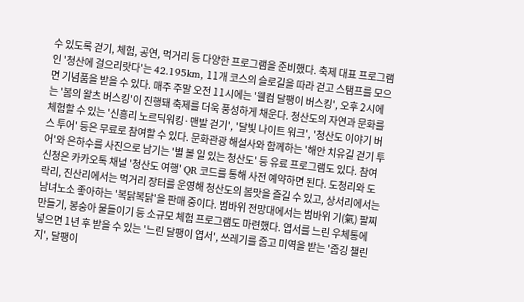수 있도록 걷기, 체험, 공연, 먹거리 등 다양한 프로그램을 준비했다. 축제 대표 프로그램인 '청산에 걸으리랏다'는 42.195km, 11개 코스의 슬로길을 따라 걷고 스탬프를 모으면 기념품을 받을 수 있다. 매주 주말 오전 11시에는 '웰컴 달팽이 버스킹', 오후 2시에는 '봄의 왈츠 버스킹'이 진행돼 축제를 더욱 풍성하게 채운다. 청산도의 자연과 문화를 체험할 수 있는 '신흥리 노르딕워킹·맨발 걷기', '달빛 나이트 워크', '청산도 이야기 버스 투어' 등은 무료로 참여할 수 있다. 문화관광 해설사와 함께하는 '해안 치유길 걷기 투어'와 은하수를 사진으로 남기는 '별 볼 일 있는 청산도' 등 유료 프로그램도 있다. 참여 신청은 카카오톡 채널 '청산도 여행' QR 코드를 통해 사전 예약하면 된다. 도청리와 도락리, 진산리에서는 먹거리 장터를 운영해 청산도의 봄맛을 즐길 수 있고, 상서리에서는 남녀노소 좋아하는 '복닭복닭'을 판매 중이다. 범바위 전망대에서는 범바위 기(氣) 팔찌 만들기, 봉숭아 물들이기 등 소규모 체험 프로그램도 마련했다. 엽서를 느린 우체통에 넣으면 1년 후 받을 수 있는 '느린 달팽이 엽서', 쓰레기를 줍고 미역을 받는 '줍깅 챌린지', 달팽이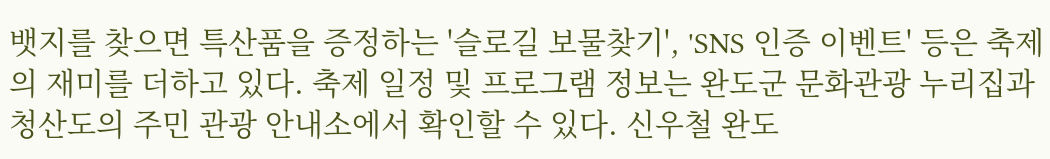뱃지를 찾으면 특산품을 증정하는 '슬로길 보물찾기', 'SNS 인증 이벤트' 등은 축제의 재미를 더하고 있다. 축제 일정 및 프로그램 정보는 완도군 문화관광 누리집과 청산도의 주민 관광 안내소에서 확인할 수 있다. 신우철 완도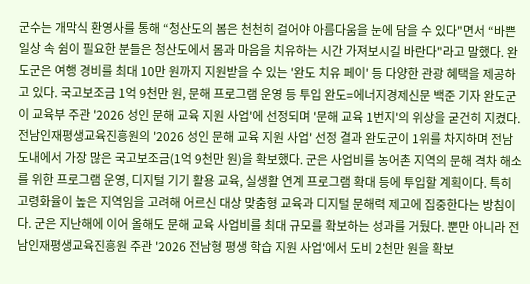군수는 개막식 환영사를 통해 “청산도의 봄은 천천히 걸어야 아름다움을 눈에 담을 수 있다"면서 “바쁜 일상 속 쉼이 필요한 분들은 청산도에서 몸과 마음을 치유하는 시간 가져보시길 바란다"라고 말했다. 완도군은 여행 경비를 최대 10만 원까지 지원받을 수 있는 '완도 치유 페이' 등 다양한 관광 혜택을 제공하고 있다. 국고보조금 1억 9천만 원, 문해 프로그램 운영 등 투입 완도=에너지경제신문 백준 기자 완도군이 교육부 주관 '2026 성인 문해 교육 지원 사업'에 선정되며 '문해 교육 1번지'의 위상을 굳건히 지켰다. 전남인재평생교육진흥원의 '2026 성인 문해 교육 지원 사업' 선정 결과 완도군이 1위를 차지하며 전남 도내에서 가장 많은 국고보조금(1억 9천만 원)을 확보했다. 군은 사업비를 농어촌 지역의 문해 격차 해소를 위한 프로그램 운영, 디지털 기기 활용 교육, 실생활 연계 프로그램 확대 등에 투입할 계획이다. 특히 고령화율이 높은 지역임을 고려해 어르신 대상 맞춤형 교육과 디지털 문해력 제고에 집중한다는 방침이다. 군은 지난해에 이어 올해도 문해 교육 사업비를 최대 규모를 확보하는 성과를 거뒀다. 뿐만 아니라 전남인재평생교육진흥원 주관 '2026 전남형 평생 학습 지원 사업'에서 도비 2천만 원을 확보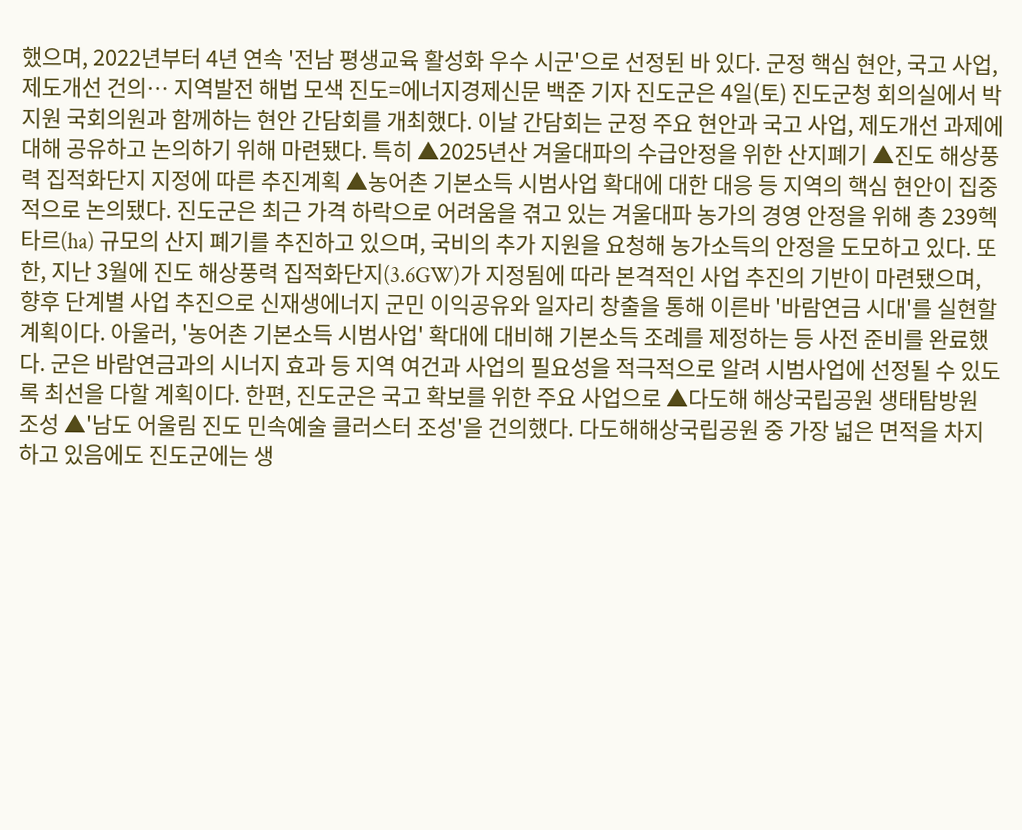했으며, 2022년부터 4년 연속 '전남 평생교육 활성화 우수 시군'으로 선정된 바 있다. 군정 핵심 현안, 국고 사업, 제도개선 건의… 지역발전 해법 모색 진도=에너지경제신문 백준 기자 진도군은 4일(토) 진도군청 회의실에서 박지원 국회의원과 함께하는 현안 간담회를 개최했다. 이날 간담회는 군정 주요 현안과 국고 사업, 제도개선 과제에 대해 공유하고 논의하기 위해 마련됐다. 특히 ▲2025년산 겨울대파의 수급안정을 위한 산지폐기 ▲진도 해상풍력 집적화단지 지정에 따른 추진계획 ▲농어촌 기본소득 시범사업 확대에 대한 대응 등 지역의 핵심 현안이 집중적으로 논의됐다. 진도군은 최근 가격 하락으로 어려움을 겪고 있는 겨울대파 농가의 경영 안정을 위해 총 239헥타르(ha) 규모의 산지 폐기를 추진하고 있으며, 국비의 추가 지원을 요청해 농가소득의 안정을 도모하고 있다. 또한, 지난 3월에 진도 해상풍력 집적화단지(3.6GW)가 지정됨에 따라 본격적인 사업 추진의 기반이 마련됐으며, 향후 단계별 사업 추진으로 신재생에너지 군민 이익공유와 일자리 창출을 통해 이른바 '바람연금 시대'를 실현할 계획이다. 아울러, '농어촌 기본소득 시범사업' 확대에 대비해 기본소득 조례를 제정하는 등 사전 준비를 완료했다. 군은 바람연금과의 시너지 효과 등 지역 여건과 사업의 필요성을 적극적으로 알려 시범사업에 선정될 수 있도록 최선을 다할 계획이다. 한편, 진도군은 국고 확보를 위한 주요 사업으로 ▲다도해 해상국립공원 생태탐방원 조성 ▲'남도 어울림 진도 민속예술 클러스터 조성'을 건의했다. 다도해해상국립공원 중 가장 넓은 면적을 차지하고 있음에도 진도군에는 생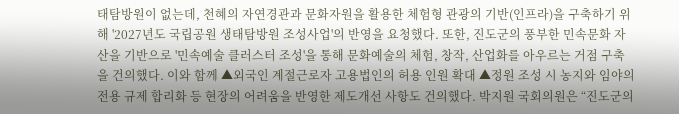태탐방원이 없는데, 천혜의 자연경관과 문화자원을 활용한 체험형 관광의 기반(인프라)을 구축하기 위해 '2027년도 국립공원 생태탐방원 조성사업'의 반영을 요청했다. 또한, 진도군의 풍부한 민속문화 자산을 기반으로 '민속예술 클러스터 조성'을 통해 문화예술의 체험, 창작, 산업화를 아우르는 거점 구축을 건의했다. 이와 함께 ▲외국인 계절근로자 고용법인의 허용 인원 확대 ▲정원 조성 시 농지와 임야의 전용 규제 합리화 등 현장의 어려움을 반영한 제도개선 사항도 건의했다. 박지원 국회의원은 “진도군의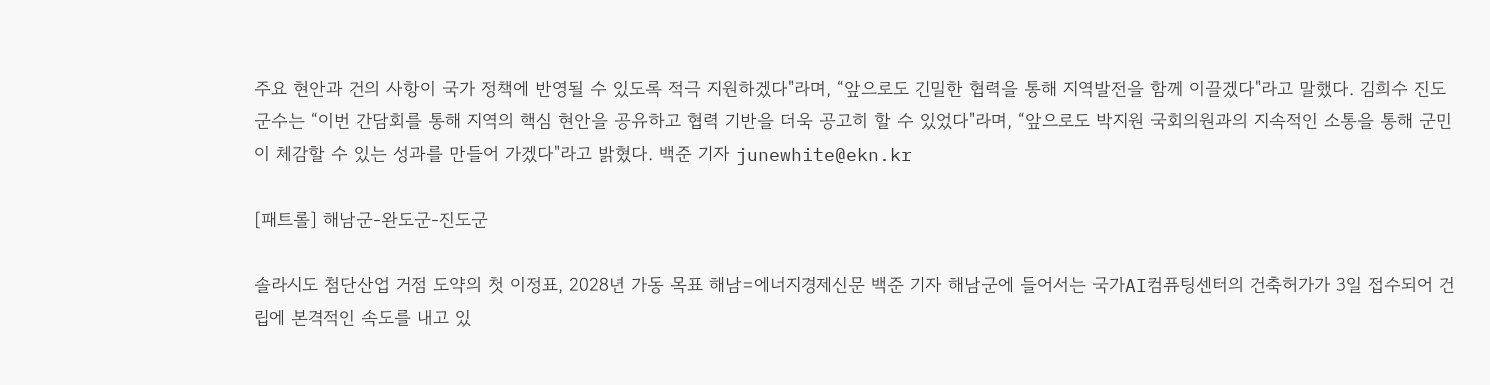주요 현안과 건의 사항이 국가 정책에 반영될 수 있도록 적극 지원하겠다"라며, “앞으로도 긴밀한 협력을 통해 지역발전을 함께 이끌겠다"라고 말했다. 김희수 진도군수는 “이번 간담회를 통해 지역의 핵심 현안을 공유하고 협력 기반을 더욱 공고히 할 수 있었다"라며, “앞으로도 박지원 국회의원과의 지속적인 소통을 통해 군민이 체감할 수 있는 성과를 만들어 가겠다"라고 밝혔다. 백준 기자 junewhite@ekn.kr

[패트롤] 해남군-완도군-진도군

솔라시도 첨단산업 거점 도약의 첫 이정표, 2028년 가동 목표 해남=에너지경제신문 백준 기자 해남군에 들어서는 국가AI컴퓨팅센터의 건축허가가 3일 접수되어 건립에 본격적인 속도를 내고 있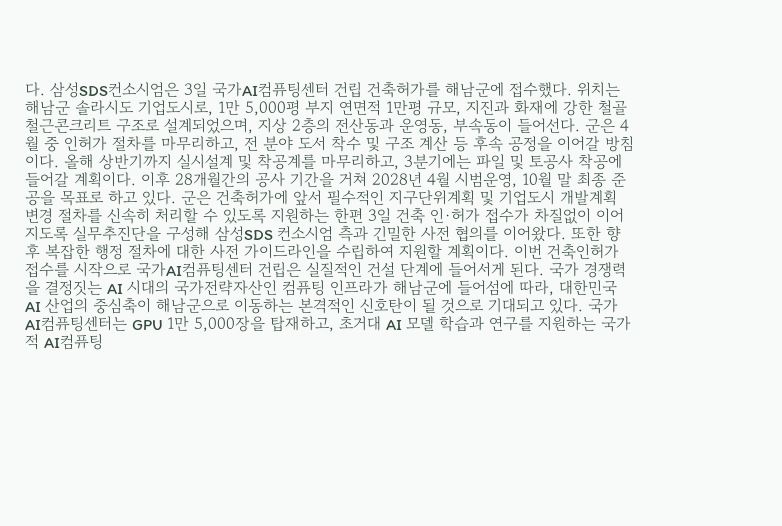다. 삼성SDS컨소시엄은 3일 국가AI컴퓨팅센터 건립 건축허가를 해남군에 접수했다. 위치는 해남군 솔라시도 기업도시로, 1만 5,000평 부지 연면적 1만평 규모, 지진과 화재에 강한 철골철근콘크리트 구조로 설계되었으며, 지상 2층의 전산동과 운영동, 부속동이 들어선다. 군은 4월 중 인허가 절차를 마무리하고, 전 분야 도서 착수 및 구조 계산 등 후속 공정을 이어갈 방침이다. 올해 상반기까지 실시설계 및 착공계를 마무리하고, 3분기에는 파일 및 토공사 착공에 들어갈 계획이다. 이후 28개월간의 공사 기간을 거쳐 2028년 4월 시범운영, 10월 말 최종 준공을 목표로 하고 있다. 군은 건축허가에 앞서 필수적인 지구단위계획 및 기업도시 개발계획 변경 절차를 신속히 처리할 수 있도록 지원하는 한편 3일 건축 인·허가 접수가 차질없이 이어지도록 실무추진단을 구성해 삼성SDS 컨소시엄 측과 긴밀한 사전 협의를 이어왔다. 또한 향후 복잡한 행정 절차에 대한 사전 가이드라인을 수립하여 지원할 계획이다. 이번 건축인허가 접수를 시작으로 국가AI컴퓨팅센터 건립은 실질적인 건설 단계에 들어서게 된다. 국가 경쟁력을 결정짓는 AI 시대의 국가전략자산인 컴퓨팅 인프라가 해남군에 들어섬에 따라, 대한민국 AI 산업의 중심축이 해남군으로 이동하는 본격적인 신호탄이 될 것으로 기대되고 있다. 국가AI컴퓨팅센터는 GPU 1만 5,000장을 탑재하고, 초거대 AI 모델 학습과 연구를 지원하는 국가적 AI컴퓨팅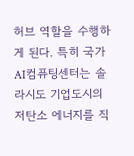허브 역할을 수행하게 된다. 특히 국가AI컴퓨팅센터는 솔라시도 기업도시의 저탄소 에너지를 직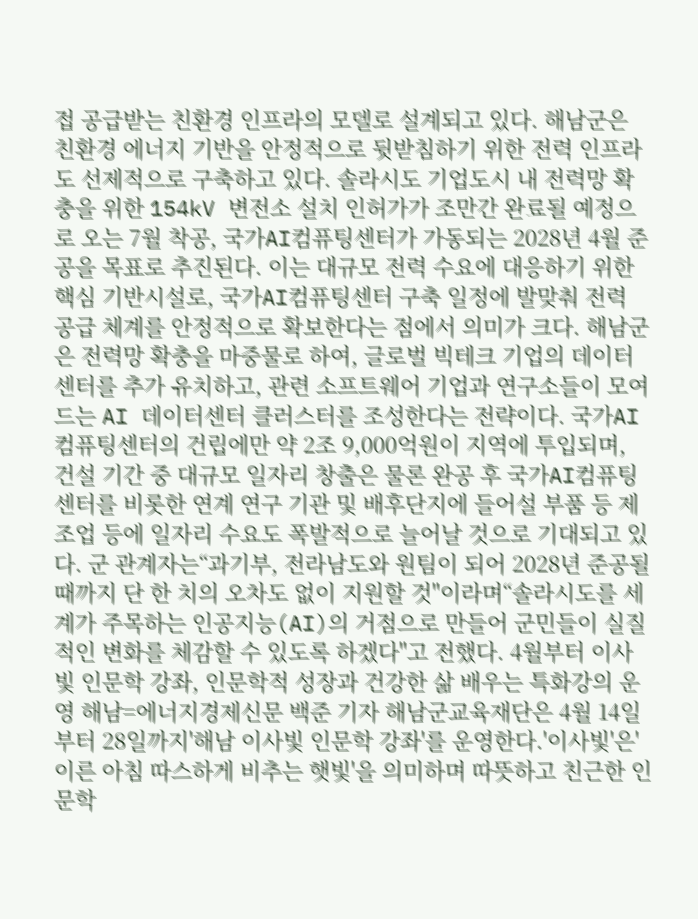접 공급받는 친환경 인프라의 모델로 설계되고 있다. 해남군은 친환경 에너지 기반을 안정적으로 뒷받침하기 위한 전력 인프라도 선제적으로 구축하고 있다. 솔라시도 기업도시 내 전력망 확충을 위한 154kV 변전소 설치 인허가가 조만간 완료될 예정으로 오는 7월 착공, 국가AI컴퓨팅센터가 가동되는 2028년 4월 준공을 목표로 추진된다. 이는 대규모 전력 수요에 대응하기 위한 핵심 기반시설로, 국가AI컴퓨팅센터 구축 일정에 발맞춰 전력 공급 체계를 안정적으로 확보한다는 점에서 의미가 크다. 해남군은 전력망 확충을 마중물로 하여, 글로벌 빅테크 기업의 데이터센터를 추가 유치하고, 관련 소프트웨어 기업과 연구소들이 모여드는 AI 데이터센터 클러스터를 조성한다는 전략이다. 국가AI컴퓨팅센터의 건립에만 약 2조 9,000억원이 지역에 투입되며, 건설 기간 중 대규모 일자리 창출은 물론 완공 후 국가AI컴퓨팅센터를 비롯한 연계 연구 기관 및 배후단지에 들어설 부품 등 제조업 등에 일자리 수요도 폭발적으로 늘어날 것으로 기대되고 있다. 군 관계자는“과기부, 전라남도와 원팀이 되어 2028년 준공될 때까지 단 한 치의 오차도 없이 지원할 것"이라며“솔라시도를 세계가 주목하는 인공지능(AI)의 거점으로 만들어 군민들이 실질적인 변화를 체감할 수 있도록 하겠다"고 전했다. 4월부터 이사빛 인문학 강좌, 인문학적 성장과 건강한 삶 배우는 특화강의 운영 해남=에너지경제신문 백준 기자 해남군교육재단은 4월 14일부터 28일까지'해남 이사빛 인문학 강좌'를 운영한다.'이사빛'은'이른 아침 따스하게 비추는 햇빛'을 의미하며 따뜻하고 친근한 인문학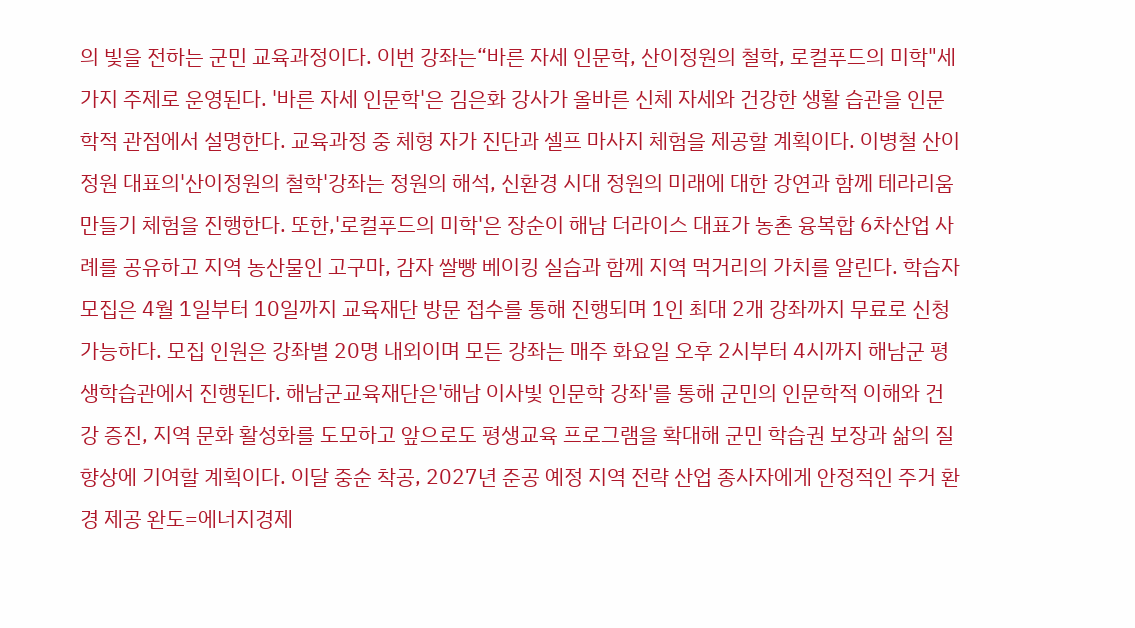의 빛을 전하는 군민 교육과정이다. 이번 강좌는“바른 자세 인문학, 산이정원의 철학, 로컬푸드의 미학"세 가지 주제로 운영된다. '바른 자세 인문학'은 김은화 강사가 올바른 신체 자세와 건강한 생활 습관을 인문학적 관점에서 설명한다. 교육과정 중 체형 자가 진단과 셀프 마사지 체험을 제공할 계획이다. 이병철 산이정원 대표의'산이정원의 철학'강좌는 정원의 해석, 신환경 시대 정원의 미래에 대한 강연과 함께 테라리움 만들기 체험을 진행한다. 또한,'로컬푸드의 미학'은 장순이 해남 더라이스 대표가 농촌 융복합 6차산업 사례를 공유하고 지역 농산물인 고구마, 감자 쌀빵 베이킹 실습과 함께 지역 먹거리의 가치를 알린다. 학습자 모집은 4월 1일부터 10일까지 교육재단 방문 접수를 통해 진행되며 1인 최대 2개 강좌까지 무료로 신청 가능하다. 모집 인원은 강좌별 20명 내외이며 모든 강좌는 매주 화요일 오후 2시부터 4시까지 해남군 평생학습관에서 진행된다. 해남군교육재단은'해남 이사빛 인문학 강좌'를 통해 군민의 인문학적 이해와 건강 증진, 지역 문화 활성화를 도모하고 앞으로도 평생교육 프로그램을 확대해 군민 학습권 보장과 삶의 질 향상에 기여할 계획이다. 이달 중순 착공, 2027년 준공 예정 지역 전략 산업 종사자에게 안정적인 주거 환경 제공 완도=에너지경제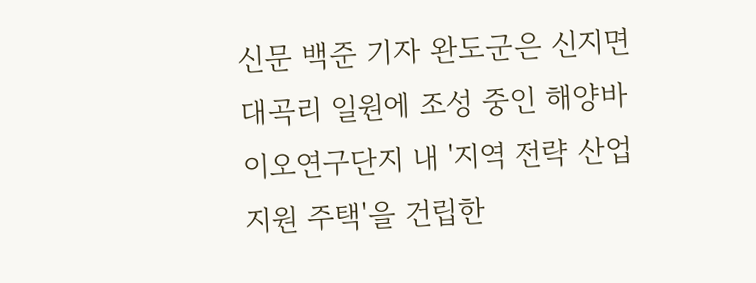신문 백준 기자 완도군은 신지면 대곡리 일원에 조성 중인 해양바이오연구단지 내 '지역 전략 산업 지원 주택'을 건립한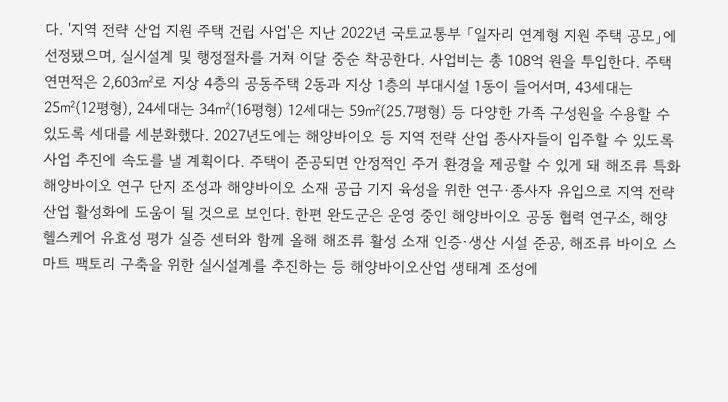다. '지역 전략 산업 지원 주택 건립 사업'은 지난 2022년 국토교통부 「일자리 연계형 지원 주택 공모」에 선정됐으며, 실시설계 및 행정절차를 거쳐 이달 중순 착공한다. 사업비는 총 108억 원을 투입한다. 주택 연면적은 2,603㎡로 지상 4층의 공동주택 2동과 지상 1층의 부대시설 1동이 들어서며, 43세대는 25㎡(12평형), 24세대는 34㎡(16평형) 12세대는 59㎡(25.7평형) 등 다양한 가족 구성원을 수용할 수 있도록 세대를 세분화했다. 2027년도에는 해양바이오 등 지역 전략 산업 종사자들이 입주할 수 있도록 사업 추진에 속도를 낼 계획이다. 주택이 준공되면 안정적인 주거 환경을 제공할 수 있게 돼 해조류 특화 해양바이오 연구 단지 조성과 해양바이오 소재 공급 기지 육성을 위한 연구·종사자 유입으로 지역 전략 산업 활성화에 도움이 될 것으로 보인다. 한편 완도군은 운영 중인 해양바이오 공동 협력 연구소, 해양 헬스케어 유효성 평가 실증 센터와 함께 올해 해조류 활성 소재 인증·생산 시설 준공, 해조류 바이오 스마트 팩토리 구축을 위한 실시설계를 추진하는 등 해양바이오산업 생태계 조성에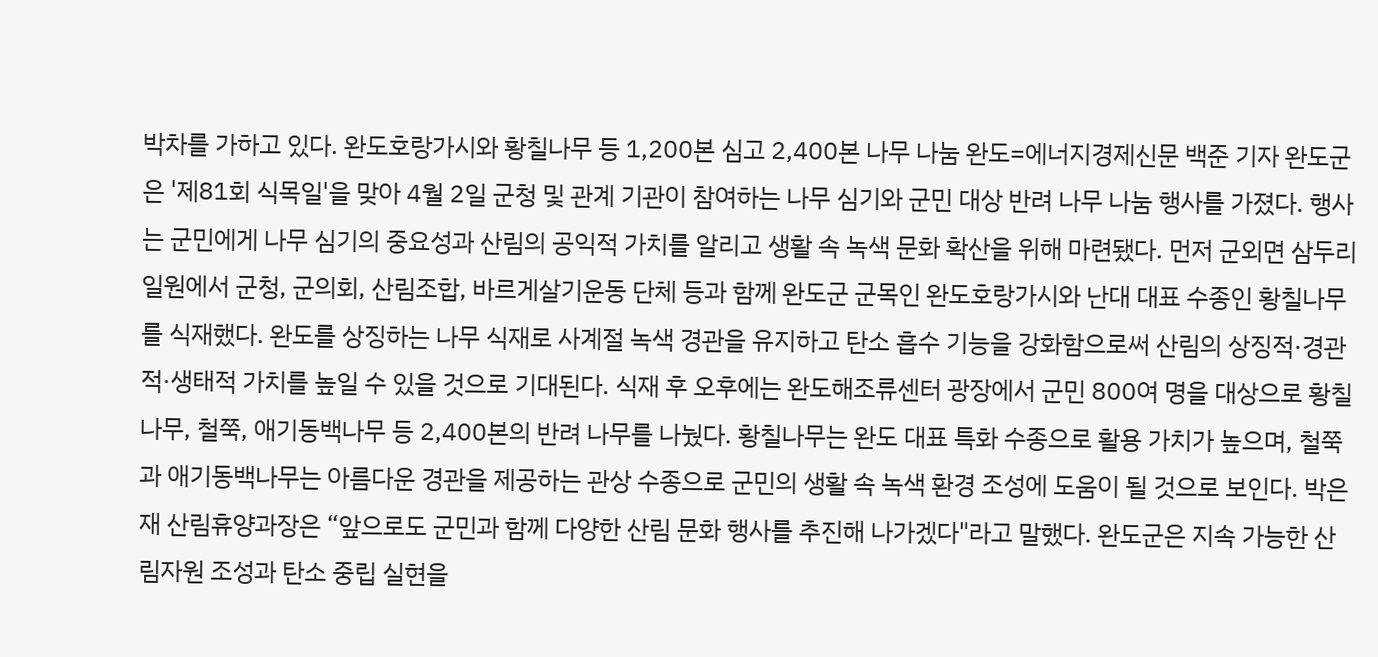박차를 가하고 있다. 완도호랑가시와 황칠나무 등 1,200본 심고 2,400본 나무 나눔 완도=에너지경제신문 백준 기자 완도군은 '제81회 식목일'을 맞아 4월 2일 군청 및 관계 기관이 참여하는 나무 심기와 군민 대상 반려 나무 나눔 행사를 가졌다. 행사는 군민에게 나무 심기의 중요성과 산림의 공익적 가치를 알리고 생활 속 녹색 문화 확산을 위해 마련됐다. 먼저 군외면 삼두리 일원에서 군청, 군의회, 산림조합, 바르게살기운동 단체 등과 함께 완도군 군목인 완도호랑가시와 난대 대표 수종인 황칠나무를 식재했다. 완도를 상징하는 나무 식재로 사계절 녹색 경관을 유지하고 탄소 흡수 기능을 강화함으로써 산림의 상징적·경관적·생태적 가치를 높일 수 있을 것으로 기대된다. 식재 후 오후에는 완도해조류센터 광장에서 군민 800여 명을 대상으로 황칠나무, 철쭉, 애기동백나무 등 2,400본의 반려 나무를 나눴다. 황칠나무는 완도 대표 특화 수종으로 활용 가치가 높으며, 철쭉과 애기동백나무는 아름다운 경관을 제공하는 관상 수종으로 군민의 생활 속 녹색 환경 조성에 도움이 될 것으로 보인다. 박은재 산림휴양과장은 “앞으로도 군민과 함께 다양한 산림 문화 행사를 추진해 나가겠다"라고 말했다. 완도군은 지속 가능한 산림자원 조성과 탄소 중립 실현을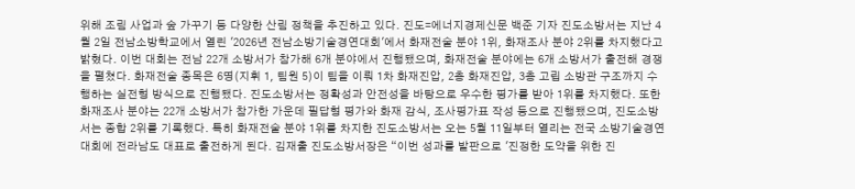위해 조림 사업과 숲 가꾸기 등 다양한 산림 정책을 추진하고 있다. 진도=에너지경제신문 백준 기자 진도소방서는 지난 4월 2일 전남소방학교에서 열린 '2026년 전남소방기술경연대회'에서 화재전술 분야 1위, 화재조사 분야 2위를 차지했다고 밝혔다. 이번 대회는 전남 22개 소방서가 참가해 6개 분야에서 진행됐으며, 화재전술 분야에는 6개 소방서가 출전해 경쟁을 펼쳤다. 화재전술 종목은 6명(지휘 1, 팀원 5)이 팀을 이뤄 1차 화재진압, 2층 화재진압, 3층 고립 소방관 구조까지 수행하는 실전형 방식으로 진행됐다. 진도소방서는 정확성과 안전성을 바탕으로 우수한 평가를 받아 1위를 차지했다. 또한 화재조사 분야는 22개 소방서가 참가한 가운데 필답형 평가와 화재 감식, 조사평가표 작성 등으로 진행됐으며, 진도소방서는 종합 2위를 기록했다. 특히 화재전술 분야 1위를 차지한 진도소방서는 오는 5월 11일부터 열리는 전국 소방기술경연대회에 전라남도 대표로 출전하게 된다. 김재출 진도소방서장은 “이번 성과를 발판으로 '진정한 도약을 위한 진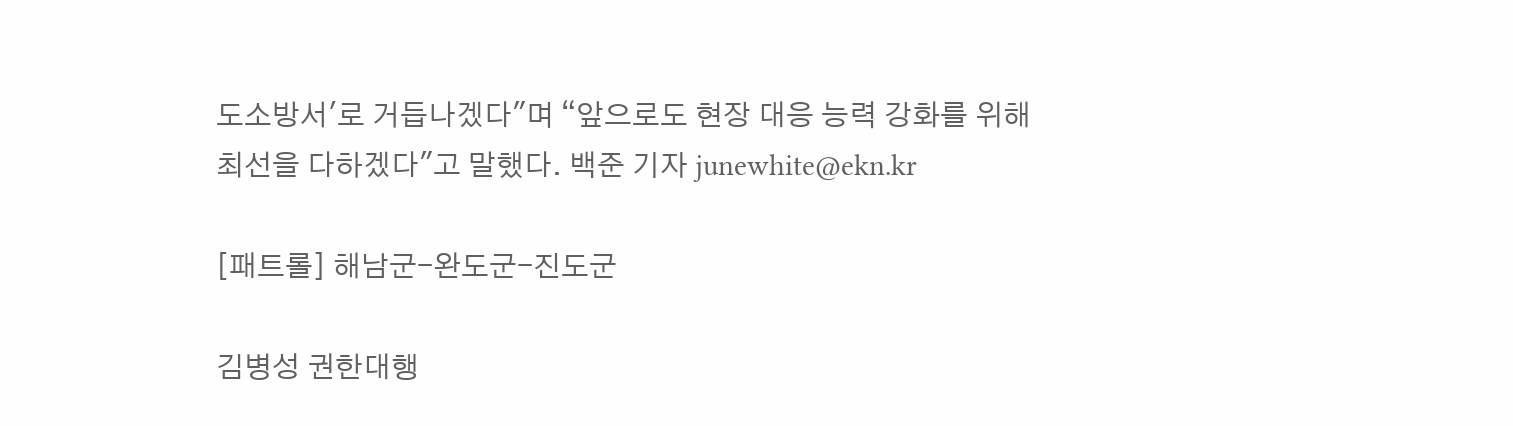도소방서'로 거듭나겠다"며 “앞으로도 현장 대응 능력 강화를 위해 최선을 다하겠다"고 말했다. 백준 기자 junewhite@ekn.kr

[패트롤] 해남군-완도군-진도군

김병성 권한대행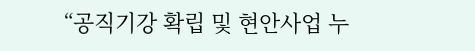“공직기강 확립 및 현안사업 누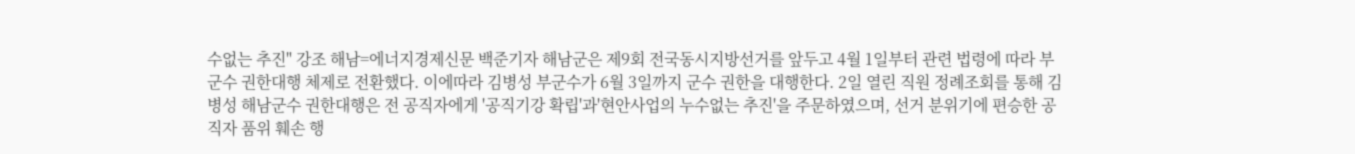수없는 추진" 강조 해남=에너지경제신문 백준기자 해남군은 제9회 전국동시지방선거를 앞두고 4월 1일부터 관련 법령에 따라 부군수 권한대행 체제로 전환했다. 이에따라 김병성 부군수가 6월 3일까지 군수 권한을 대행한다. 2일 열린 직원 정례조회를 통해 김병성 해남군수 권한대행은 전 공직자에게 '공직기강 확립'과'현안사업의 누수없는 추진'을 주문하였으며, 선거 분위기에 편승한 공직자 품위 훼손 행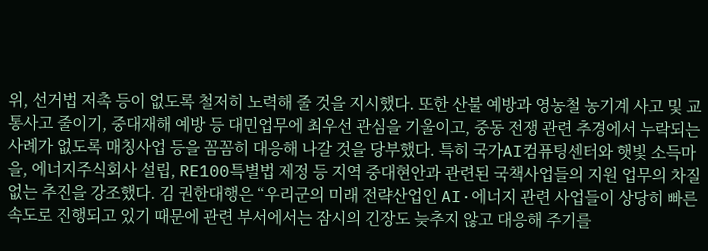위, 선거법 저촉 등이 없도록 철저히 노력해 줄 것을 지시했다. 또한 산불 예방과 영농철 농기계 사고 및 교통사고 줄이기, 중대재해 예방 등 대민업무에 최우선 관심을 기울이고, 중동 전쟁 관련 추경에서 누락되는 사례가 없도록 매칭사업 등을 꼼꼼히 대응해 나갈 것을 당부했다. 특히 국가AI컴퓨팅센터와 햇빛 소득마을, 에너지주식회사 설립, RE100특별법 제정 등 지역 중대현안과 관련된 국책사업들의 지원 업무의 차질없는 추진을 강조했다. 김 권한대행은 “우리군의 미래 전략산업인 AI·에너지 관련 사업들이 상당히 빠른 속도로 진행되고 있기 때문에 관련 부서에서는 잠시의 긴장도 늦추지 않고 대응해 주기를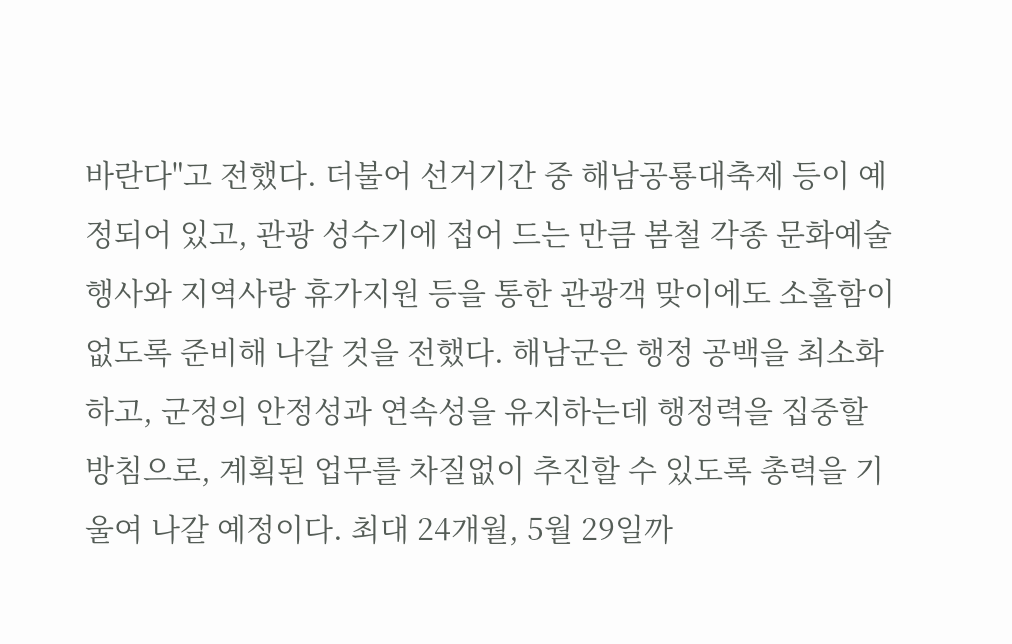바란다"고 전했다. 더불어 선거기간 중 해남공룡대축제 등이 예정되어 있고, 관광 성수기에 접어 드는 만큼 봄철 각종 문화예술 행사와 지역사랑 휴가지원 등을 통한 관광객 맞이에도 소홀함이 없도록 준비해 나갈 것을 전했다. 해남군은 행정 공백을 최소화하고, 군정의 안정성과 연속성을 유지하는데 행정력을 집중할 방침으로, 계획된 업무를 차질없이 추진할 수 있도록 총력을 기울여 나갈 예정이다. 최대 24개월, 5월 29일까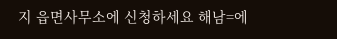지 읍면사무소에 신청하세요 해남=에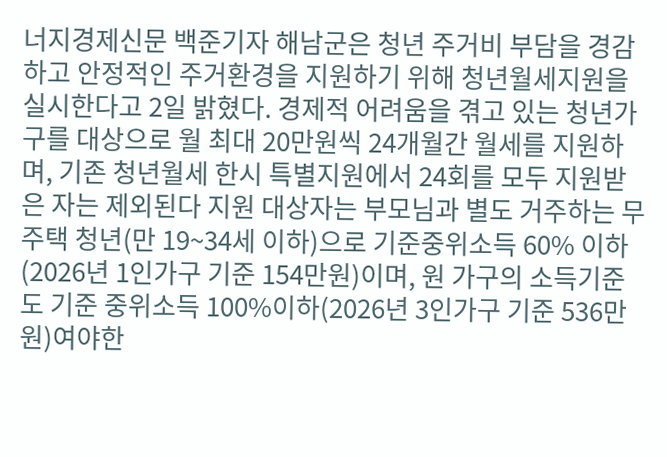너지경제신문 백준기자 해남군은 청년 주거비 부담을 경감하고 안정적인 주거환경을 지원하기 위해 청년월세지원을 실시한다고 2일 밝혔다. 경제적 어려움을 겪고 있는 청년가구를 대상으로 월 최대 20만원씩 24개월간 월세를 지원하며, 기존 청년월세 한시 특별지원에서 24회를 모두 지원받은 자는 제외된다 지원 대상자는 부모님과 별도 거주하는 무주택 청년(만 19~34세 이하)으로 기준중위소득 60% 이하(2026년 1인가구 기준 154만원)이며, 원 가구의 소득기준도 기준 중위소득 100%이하(2026년 3인가구 기준 536만원)여야한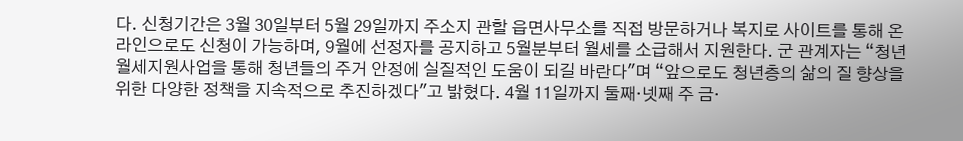다. 신청기간은 3월 30일부터 5월 29일까지 주소지 관할 읍면사무소를 직접 방문하거나 복지로 사이트를 통해 온라인으로도 신청이 가능하며, 9월에 선정자를 공지하고 5월분부터 월세를 소급해서 지원한다. 군 관계자는 “청년월세지원사업을 통해 청년들의 주거 안정에 실질적인 도움이 되길 바란다"며 “앞으로도 청년층의 삶의 질 향상을 위한 다양한 정책을 지속적으로 추진하겠다"고 밝혔다. 4월 11일까지 둘째·넷째 주 금·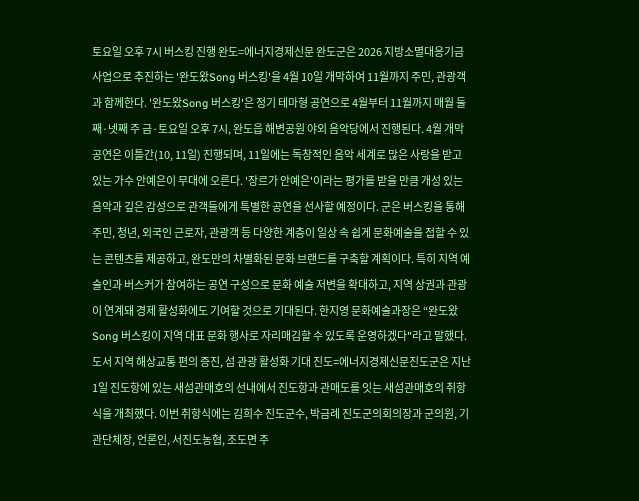토요일 오후 7시 버스킹 진행 완도=에너지경제신문 완도군은 2026 지방소멸대응기금 사업으로 추진하는 '완도왔Song 버스킹'을 4월 10일 개막하여 11월까지 주민, 관광객과 함께한다. '완도왔Song 버스킹'은 정기 테마형 공연으로 4월부터 11월까지 매월 둘째·넷째 주 금·토요일 오후 7시, 완도읍 해변공원 야외 음악당에서 진행된다. 4월 개막 공연은 이틀간(10, 11일) 진행되며, 11일에는 독창적인 음악 세계로 많은 사랑을 받고 있는 가수 안예은이 무대에 오른다. '장르가 안예은'이라는 평가를 받을 만큼 개성 있는 음악과 깊은 감성으로 관객들에게 특별한 공연을 선사할 예정이다. 군은 버스킹을 통해 주민, 청년, 외국인 근로자, 관광객 등 다양한 계층이 일상 속 쉽게 문화예술을 접할 수 있는 콘텐츠를 제공하고, 완도만의 차별화된 문화 브랜드를 구축할 계획이다. 특히 지역 예술인과 버스커가 참여하는 공연 구성으로 문화 예술 저변을 확대하고, 지역 상권과 관광이 연계돼 경제 활성화에도 기여할 것으로 기대된다. 한지영 문화예술과장은 “완도왔Song 버스킹이 지역 대표 문화 행사로 자리매김할 수 있도록 운영하겠다"라고 말했다. 도서 지역 해상교통 편의 증진, 섬 관광 활성화 기대 진도=에너지경제신문진도군은 지난 1일 진도항에 있는 새섬관매호의 선내에서 진도항과 관매도를 잇는 새섬관매호의 취항식을 개최했다. 이번 취항식에는 김희수 진도군수, 박금례 진도군의회의장과 군의원, 기관단체장, 언론인, 서진도농협, 조도면 주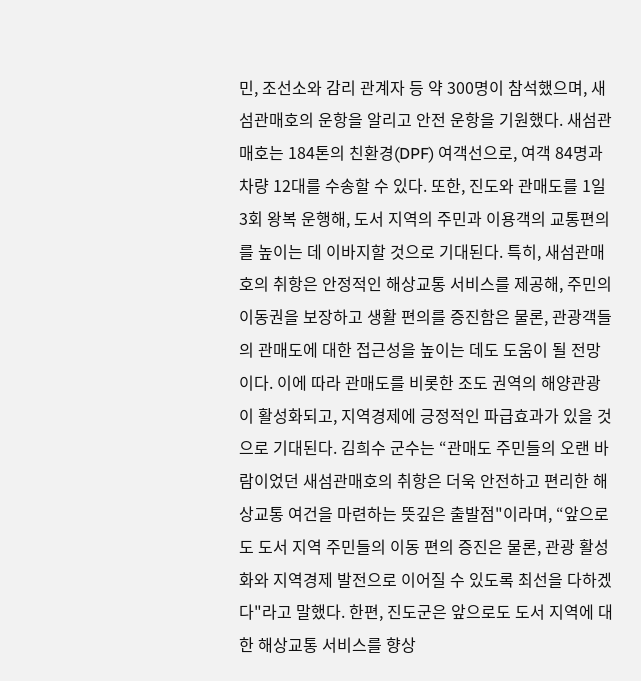민, 조선소와 감리 관계자 등 약 300명이 참석했으며, 새섬관매호의 운항을 알리고 안전 운항을 기원했다. 새섬관매호는 184톤의 친환경(DPF) 여객선으로, 여객 84명과 차량 12대를 수송할 수 있다. 또한, 진도와 관매도를 1일 3회 왕복 운행해, 도서 지역의 주민과 이용객의 교통편의를 높이는 데 이바지할 것으로 기대된다. 특히, 새섬관매호의 취항은 안정적인 해상교통 서비스를 제공해, 주민의 이동권을 보장하고 생활 편의를 증진함은 물론, 관광객들의 관매도에 대한 접근성을 높이는 데도 도움이 될 전망이다. 이에 따라 관매도를 비롯한 조도 권역의 해양관광이 활성화되고, 지역경제에 긍정적인 파급효과가 있을 것으로 기대된다. 김희수 군수는 “관매도 주민들의 오랜 바람이었던 새섬관매호의 취항은 더욱 안전하고 편리한 해상교통 여건을 마련하는 뜻깊은 출발점"이라며, “앞으로도 도서 지역 주민들의 이동 편의 증진은 물론, 관광 활성화와 지역경제 발전으로 이어질 수 있도록 최선을 다하겠다"라고 말했다. 한편, 진도군은 앞으로도 도서 지역에 대한 해상교통 서비스를 향상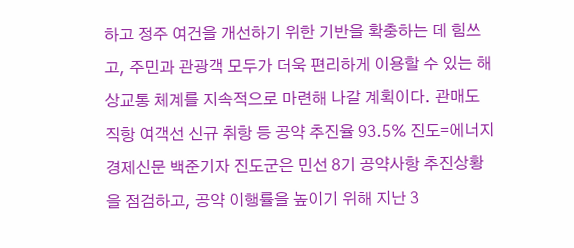하고 정주 여건을 개선하기 위한 기반을 확충하는 데 힘쓰고, 주민과 관광객 모두가 더욱 편리하게 이용할 수 있는 해상교통 체계를 지속적으로 마련해 나갈 계획이다. 관매도 직항 여객선 신규 취항 등 공약 추진율 93.5% 진도=에너지경제신문 백준기자 진도군은 민선 8기 공약사항 추진상황을 점검하고, 공약 이행률을 높이기 위해 지난 3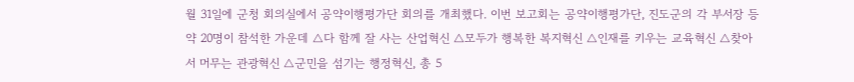월 31일에 군청 회의실에서 공약이행평가단 회의를 개최했다. 이번 보고회는 공약이행평가단, 진도군의 각 부서장 등 약 20명이 참석한 가운데 △다 함께 잘 사는 산업혁신 △모두가 행복한 복지혁신 △인재를 키우는 교육혁신 △찾아서 머무는 관광혁신 △군민을 섬기는 행정혁신, 총 5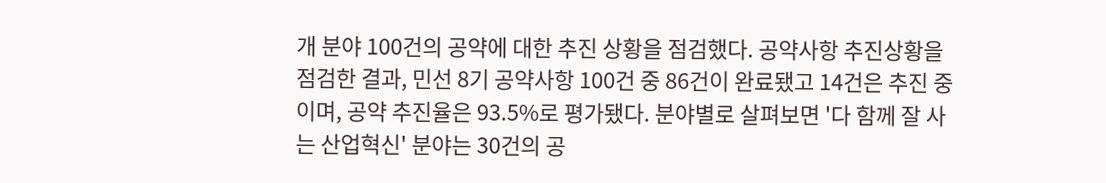개 분야 100건의 공약에 대한 추진 상황을 점검했다. 공약사항 추진상황을 점검한 결과, 민선 8기 공약사항 100건 중 86건이 완료됐고 14건은 추진 중이며, 공약 추진율은 93.5%로 평가됐다. 분야별로 살펴보면 '다 함께 잘 사는 산업혁신' 분야는 30건의 공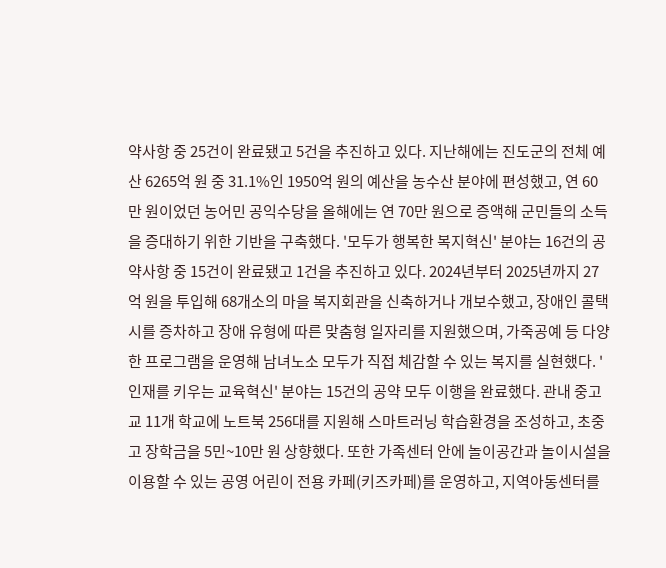약사항 중 25건이 완료됐고 5건을 추진하고 있다. 지난해에는 진도군의 전체 예산 6265억 원 중 31.1%인 1950억 원의 예산을 농수산 분야에 편성했고, 연 60만 원이었던 농어민 공익수당을 올해에는 연 70만 원으로 증액해 군민들의 소득을 증대하기 위한 기반을 구축했다. '모두가 행복한 복지혁신' 분야는 16건의 공약사항 중 15건이 완료됐고 1건을 추진하고 있다. 2024년부터 2025년까지 27억 원을 투입해 68개소의 마을 복지회관을 신축하거나 개보수했고, 장애인 콜택시를 증차하고 장애 유형에 따른 맞춤형 일자리를 지원했으며, 가죽공예 등 다양한 프로그램을 운영해 남녀노소 모두가 직접 체감할 수 있는 복지를 실현했다. '인재를 키우는 교육혁신' 분야는 15건의 공약 모두 이행을 완료했다. 관내 중고교 11개 학교에 노트북 256대를 지원해 스마트러닝 학습환경을 조성하고, 초중고 장학금을 5민~10만 원 상향했다. 또한 가족센터 안에 놀이공간과 놀이시설을 이용할 수 있는 공영 어린이 전용 카페(키즈카페)를 운영하고, 지역아동센터를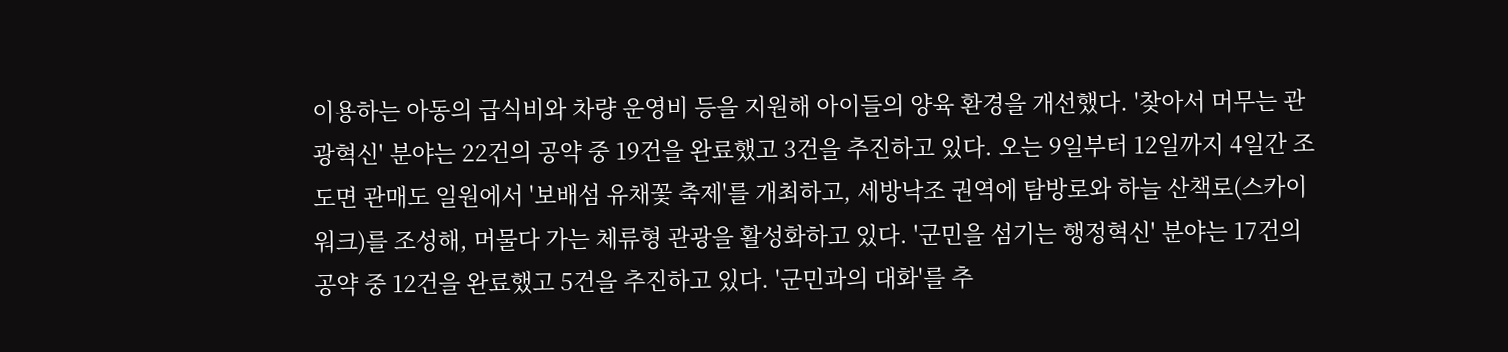이용하는 아동의 급식비와 차량 운영비 등을 지원해 아이들의 양육 환경을 개선했다. '찾아서 머무는 관광혁신' 분야는 22건의 공약 중 19건을 완료했고 3건을 추진하고 있다. 오는 9일부터 12일까지 4일간 조도면 관매도 일원에서 '보배섬 유채꽃 축제'를 개최하고, 세방낙조 권역에 탐방로와 하늘 산책로(스카이워크)를 조성해, 머물다 가는 체류형 관광을 활성화하고 있다. '군민을 섬기는 행정혁신' 분야는 17건의 공약 중 12건을 완료했고 5건을 추진하고 있다. '군민과의 대화'를 추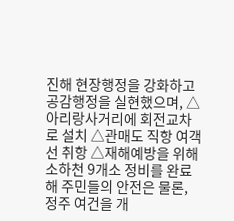진해 현장행정을 강화하고 공감행정을 실현했으며, △아리랑사거리에 회전교차로 설치 △관매도 직항 여객선 취항 △재해예방을 위해 소하천 9개소 정비를 완료해 주민들의 안전은 물론, 정주 여건을 개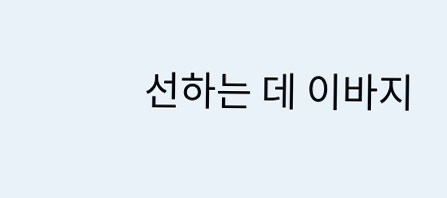선하는 데 이바지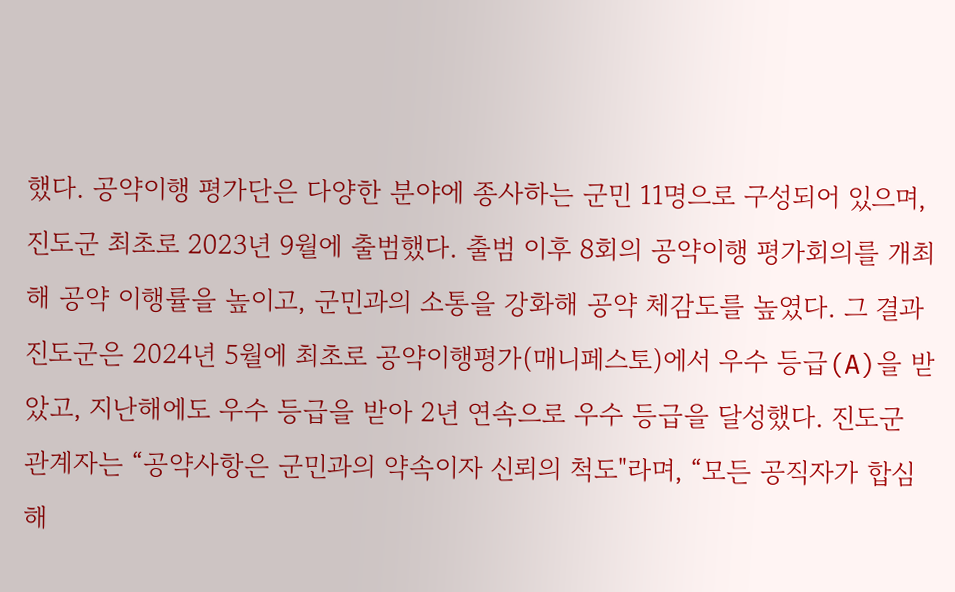했다. 공약이행 평가단은 다양한 분야에 종사하는 군민 11명으로 구성되어 있으며, 진도군 최초로 2023년 9월에 출범했다. 출범 이후 8회의 공약이행 평가회의를 개최해 공약 이행률을 높이고, 군민과의 소통을 강화해 공약 체감도를 높였다. 그 결과 진도군은 2024년 5월에 최초로 공약이행평가(매니페스토)에서 우수 등급(A)을 받았고, 지난해에도 우수 등급을 받아 2년 연속으로 우수 등급을 달성했다. 진도군 관계자는 “공약사항은 군민과의 약속이자 신뢰의 척도"라며, “모든 공직자가 합심해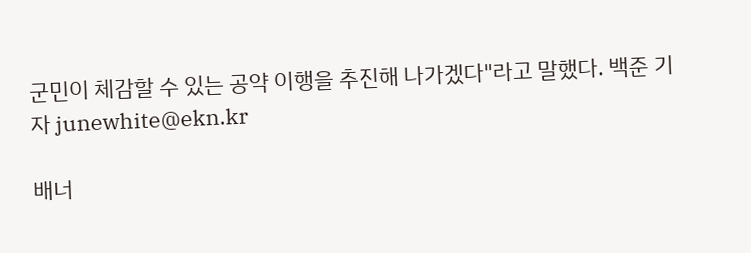군민이 체감할 수 있는 공약 이행을 추진해 나가겠다"라고 말했다. 백준 기자 junewhite@ekn.kr

배너